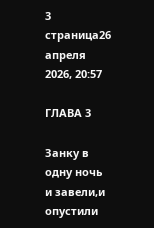3 страница26 апреля 2026, 20:57

ГЛАВА 3

Занку в одну ночь и завели,и опустили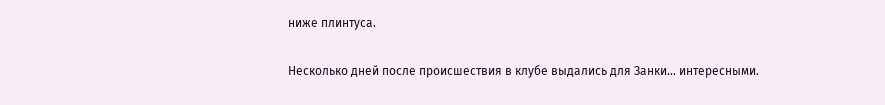ниже плинтуса.

Несколько дней после происшествия в клубе выдались для Занки… интересными.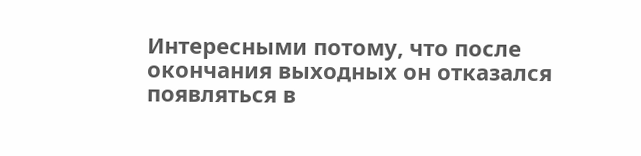Интересными потому, что после окончания выходных он отказался появляться в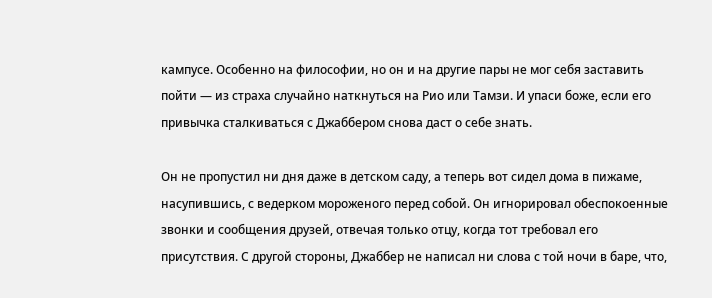кампусе. Особенно на философии, но он и на другие пары не мог себя заставить пойти — из страха случайно наткнуться на Рио или Тамзи. И упаси боже, если его привычка сталкиваться с Джаббером снова даст о себе знать.

Он не пропустил ни дня даже в детском саду, а теперь вот сидел дома в пижаме, насупившись, с ведерком мороженого перед собой. Он игнорировал обеспокоенные звонки и сообщения друзей, отвечая только отцу, когда тот требовал его присутствия. С другой стороны, Джаббер не написал ни слова с той ночи в баре, что,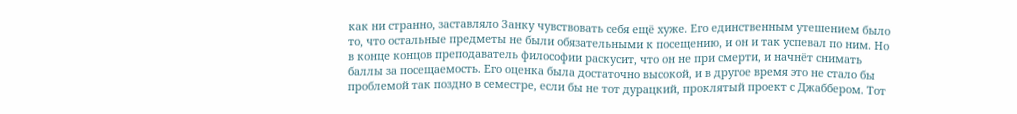как ни странно, заставляло Занку чувствовать себя ещё хуже. Его единственным утешением было то, что остальные предметы не были обязательными к посещению, и он и так успевал по ним. Но в конце концов преподаватель философии раскусит, что он не при смерти, и начнёт снимать баллы за посещаемость. Его оценка была достаточно высокой, и в другое время это не стало бы проблемой так поздно в семестре, если бы не тот дурацкий, проклятый проект с Джаббером. Тот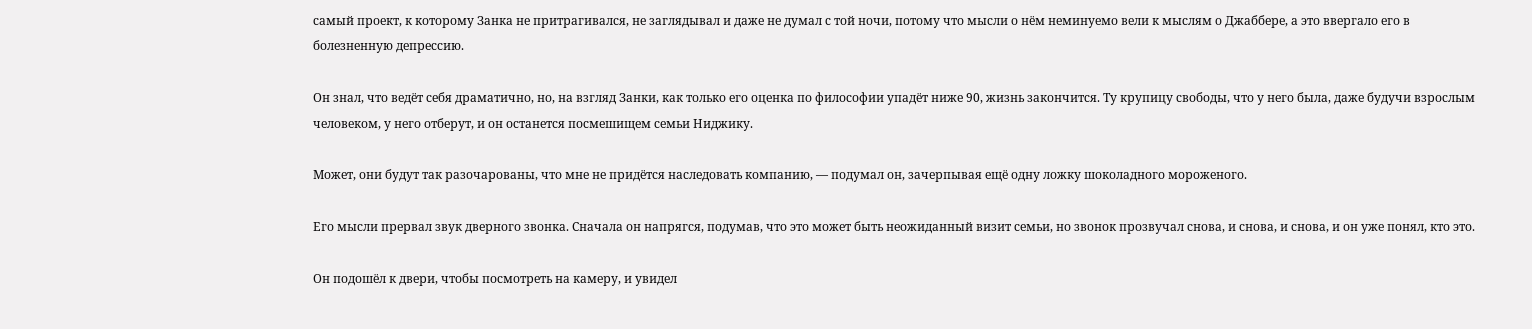самый проект, к которому Занка не притрагивался, не заглядывал и даже не думал с той ночи, потому что мысли о нём неминуемо вели к мыслям о Джаббере, а это ввергало его в болезненную депрессию.

Он знал, что ведёт себя драматично, но, на взгляд Занки, как только его оценка по философии упадёт ниже 90, жизнь закончится. Ту крупицу свободы, что у него была, даже будучи взрослым человеком, у него отберут, и он останется посмешищем семьи Ниджику.

Может, они будут так разочарованы, что мне не придётся наследовать компанию, — подумал он, зачерпывая ещё одну ложку шоколадного мороженого.

Его мысли прервал звук дверного звонка. Сначала он напрягся, подумав, что это может быть неожиданный визит семьи, но звонок прозвучал снова, и снова, и снова, и он уже понял, кто это.

Он подошёл к двери, чтобы посмотреть на камеру, и увидел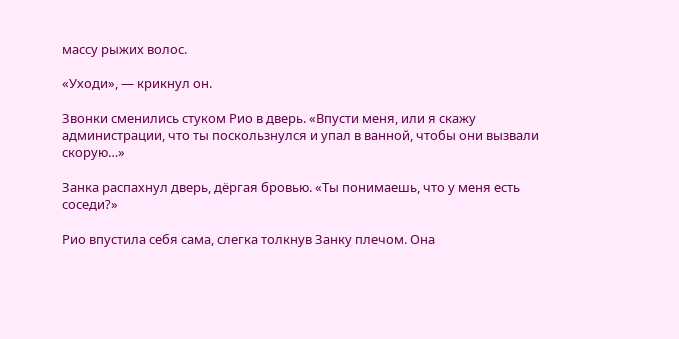массу рыжих волос.

«Уходи», — крикнул он.

Звонки сменились стуком Рио в дверь. «Впусти меня, или я скажу администрации, что ты поскользнулся и упал в ванной, чтобы они вызвали скорую…»

Занка распахнул дверь, дёргая бровью. «Ты понимаешь, что у меня есть соседи?»

Рио впустила себя сама, слегка толкнув Занку плечом. Она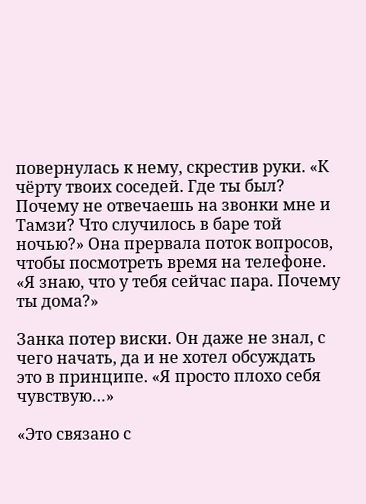повернулась к нему, скрестив руки. «К чёрту твоих соседей. Где ты был? Почему не отвечаешь на звонки мне и Тамзи? Что случилось в баре той ночью?» Она прервала поток вопросов, чтобы посмотреть время на телефоне. «Я знаю, что у тебя сейчас пара. Почему ты дома?»

Занка потер виски. Он даже не знал, с чего начать, да и не хотел обсуждать это в принципе. «Я просто плохо себя чувствую…»

«Это связано с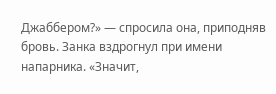Джаббером?» — спросила она, приподняв бровь. Занка вздрогнул при имени напарника. «Значит,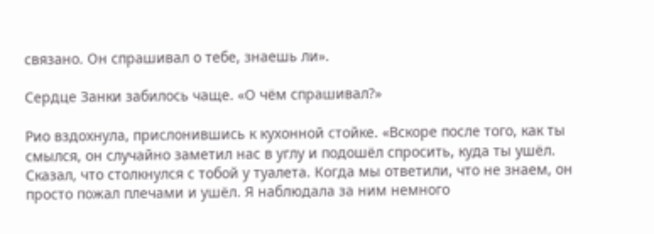связано. Он спрашивал о тебе, знаешь ли».

Сердце Занки забилось чаще. «О чём спрашивал?»

Рио вздохнула, прислонившись к кухонной стойке. «Вскоре после того, как ты смылся, он случайно заметил нас в углу и подошёл спросить, куда ты ушёл. Сказал, что столкнулся с тобой у туалета. Когда мы ответили, что не знаем, он просто пожал плечами и ушёл. Я наблюдала за ним немного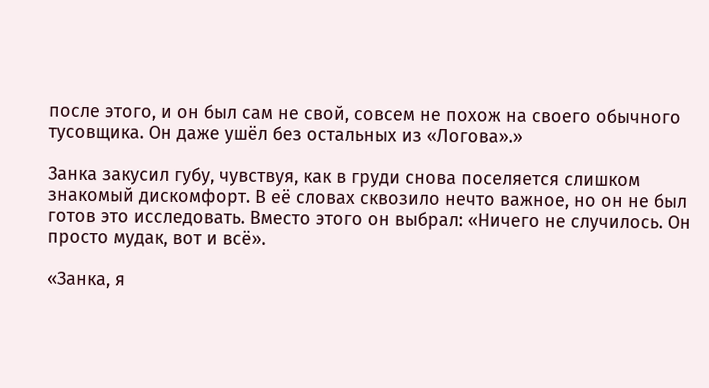после этого, и он был сам не свой, совсем не похож на своего обычного тусовщика. Он даже ушёл без остальных из «Логова».»

Занка закусил губу, чувствуя, как в груди снова поселяется слишком знакомый дискомфорт. В её словах сквозило нечто важное, но он не был готов это исследовать. Вместо этого он выбрал: «Ничего не случилось. Он просто мудак, вот и всё».

«Занка, я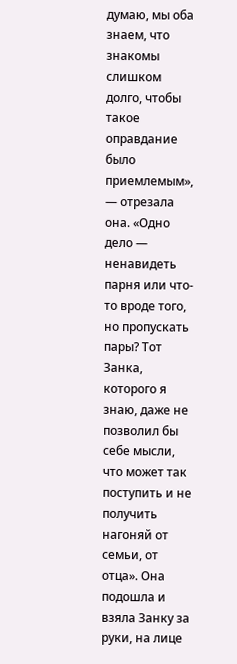думаю, мы оба знаем, что знакомы слишком долго, чтобы такое оправдание было приемлемым», — отрезала она. «Одно дело — ненавидеть парня или что-то вроде того, но пропускать пары? Тот Занка, которого я знаю, даже не позволил бы себе мысли, что может так поступить и не получить нагоняй от семьи, от отца». Она подошла и взяла Занку за руки, на лице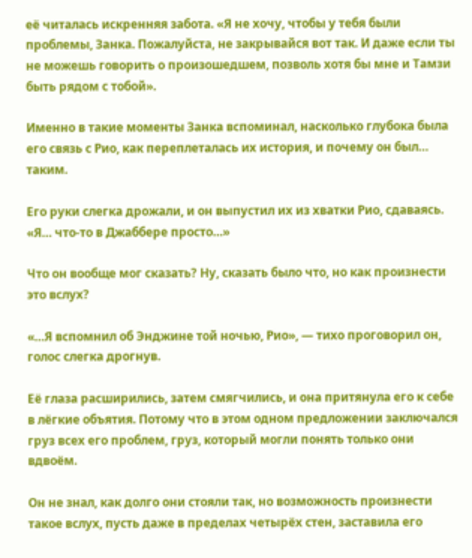её читалась искренняя забота. «Я не хочу, чтобы у тебя были проблемы, Занка. Пожалуйста, не закрывайся вот так. И даже если ты не можешь говорить о произошедшем, позволь хотя бы мне и Тамзи быть рядом с тобой».

Именно в такие моменты Занка вспоминал, насколько глубока была его связь с Рио, как переплеталась их история, и почему он был… таким.

Его руки слегка дрожали, и он выпустил их из хватки Рио, сдаваясь. «Я… что-то в Джаббере просто…»

Что он вообще мог сказать? Ну, сказать было что, но как произнести это вслух?

«…Я вспомнил об Энджине той ночью, Рио», — тихо проговорил он, голос слегка дрогнув.

Её глаза расширились, затем смягчились, и она притянула его к себе в лёгкие объятия. Потому что в этом одном предложении заключался груз всех его проблем, груз, который могли понять только они вдвоём.

Он не знал, как долго они стояли так, но возможность произнести такое вслух, пусть даже в пределах четырёх стен, заставила его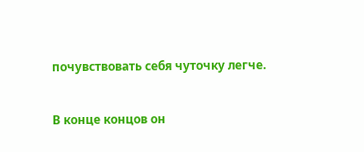почувствовать себя чуточку легче.

В конце концов он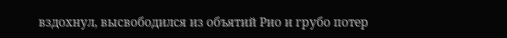вздохнул, высвободился из объятий Рио и грубо потер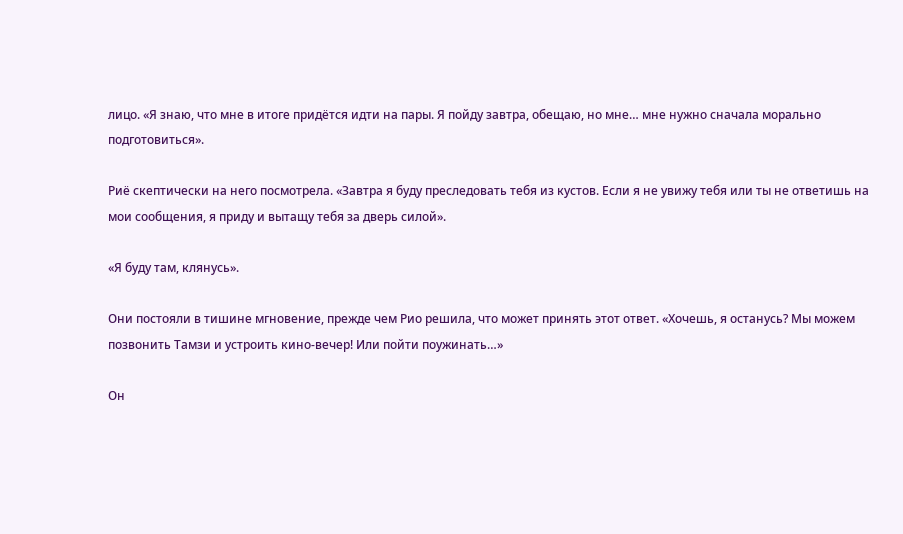лицо. «Я знаю, что мне в итоге придётся идти на пары. Я пойду завтра, обещаю, но мне… мне нужно сначала морально подготовиться».

Риё скептически на него посмотрела. «Завтра я буду преследовать тебя из кустов. Если я не увижу тебя или ты не ответишь на мои сообщения, я приду и вытащу тебя за дверь силой».

«Я буду там, клянусь».

Они постояли в тишине мгновение, прежде чем Рио решила, что может принять этот ответ. «Хочешь, я останусь? Мы можем позвонить Тамзи и устроить кино-вечер! Или пойти поужинать…»

Он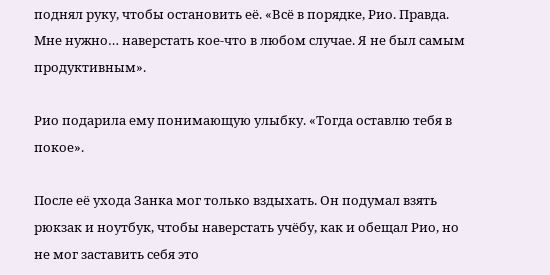поднял руку, чтобы остановить её. «Всё в порядке, Рио. Правда. Мне нужно… наверстать кое-что в любом случае. Я не был самым продуктивным».

Рио подарила ему понимающую улыбку. «Тогда оставлю тебя в покое».

После её ухода Занка мог только вздыхать. Он подумал взять рюкзак и ноутбук, чтобы наверстать учёбу, как и обещал Рио, но не мог заставить себя это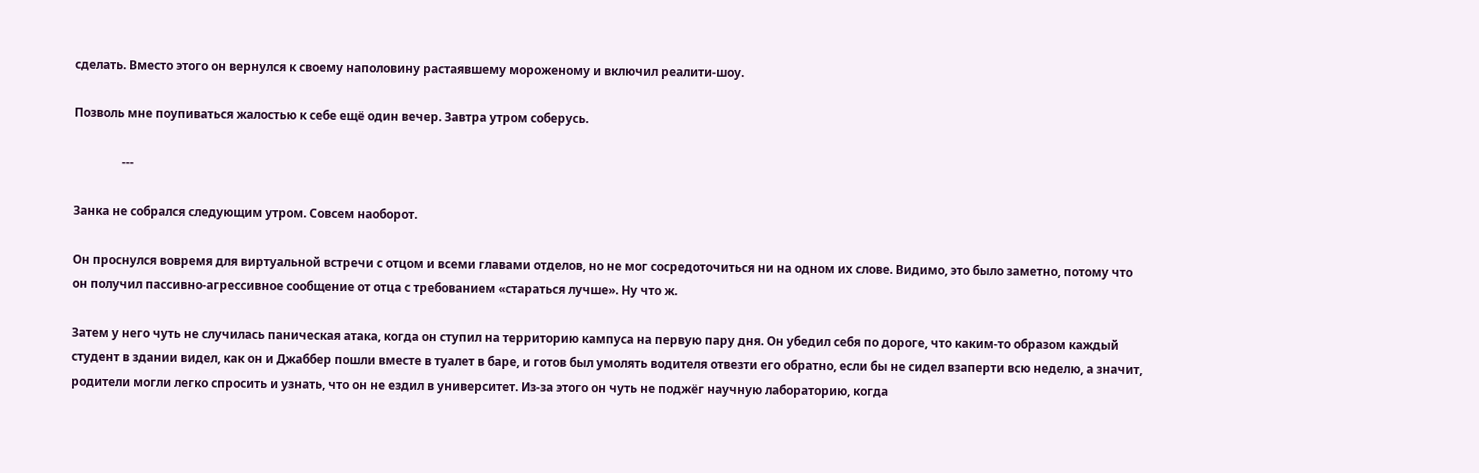сделать. Вместо этого он вернулся к своему наполовину растаявшему мороженому и включил реалити-шоу.

Позволь мне поупиваться жалостью к себе ещё один вечер. Завтра утром соберусь.

                ---

Занка не собрался следующим утром. Совсем наоборот.

Он проснулся вовремя для виртуальной встречи с отцом и всеми главами отделов, но не мог сосредоточиться ни на одном их слове. Видимо, это было заметно, потому что он получил пассивно-агрессивное сообщение от отца с требованием «стараться лучше». Ну что ж.

Затем у него чуть не случилась паническая атака, когда он ступил на территорию кампуса на первую пару дня. Он убедил себя по дороге, что каким-то образом каждый студент в здании видел, как он и Джаббер пошли вместе в туалет в баре, и готов был умолять водителя отвезти его обратно, если бы не сидел взаперти всю неделю, а значит, родители могли легко спросить и узнать, что он не ездил в университет. Из-за этого он чуть не поджёг научную лабораторию, когда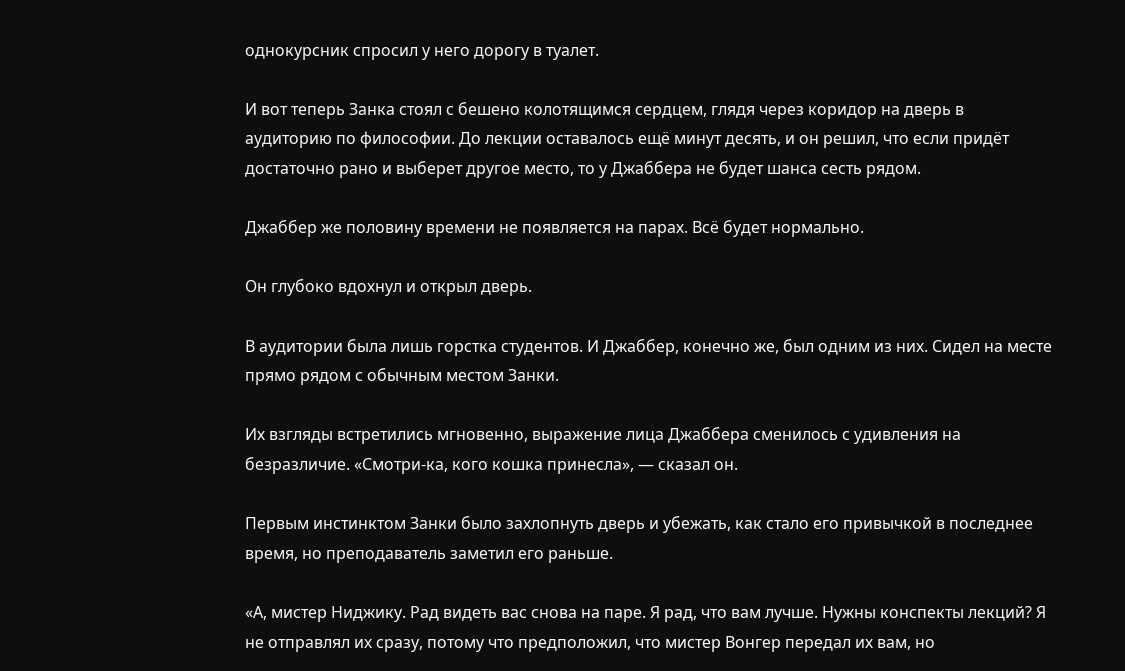однокурсник спросил у него дорогу в туалет.

И вот теперь Занка стоял с бешено колотящимся сердцем, глядя через коридор на дверь в аудиторию по философии. До лекции оставалось ещё минут десять, и он решил, что если придёт достаточно рано и выберет другое место, то у Джаббера не будет шанса сесть рядом.

Джаббер же половину времени не появляется на парах. Всё будет нормально.

Он глубоко вдохнул и открыл дверь.

В аудитории была лишь горстка студентов. И Джаббер, конечно же, был одним из них. Сидел на месте прямо рядом с обычным местом Занки.

Их взгляды встретились мгновенно, выражение лица Джаббера сменилось с удивления на безразличие. «Смотри-ка, кого кошка принесла», — сказал он.

Первым инстинктом Занки было захлопнуть дверь и убежать, как стало его привычкой в последнее время, но преподаватель заметил его раньше.

«А, мистер Ниджику. Рад видеть вас снова на паре. Я рад, что вам лучше. Нужны конспекты лекций? Я не отправлял их сразу, потому что предположил, что мистер Вонгер передал их вам, но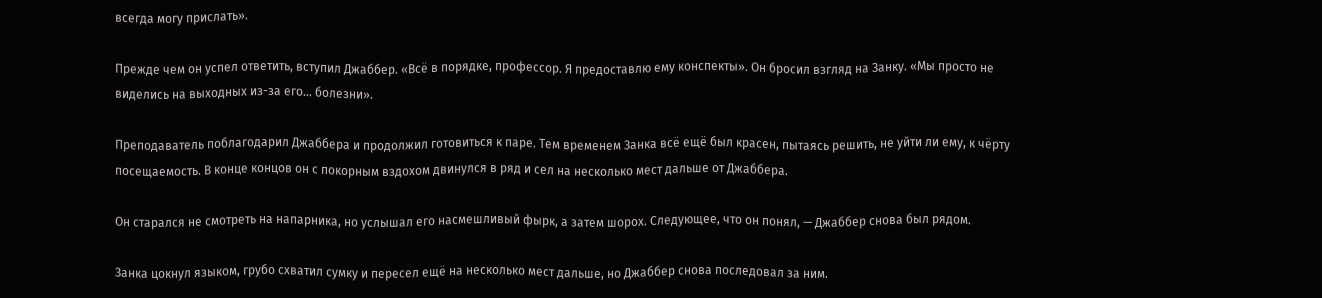всегда могу прислать».

Прежде чем он успел ответить, вступил Джаббер. «Всё в порядке, профессор. Я предоставлю ему конспекты». Он бросил взгляд на Занку. «Мы просто не виделись на выходных из-за его… болезни».

Преподаватель поблагодарил Джаббера и продолжил готовиться к паре. Тем временем Занка всё ещё был красен, пытаясь решить, не уйти ли ему, к чёрту посещаемость. В конце концов он с покорным вздохом двинулся в ряд и сел на несколько мест дальше от Джаббера.

Он старался не смотреть на напарника, но услышал его насмешливый фырк, а затем шорох. Следующее, что он понял, — Джаббер снова был рядом.

Занка цокнул языком, грубо схватил сумку и пересел ещё на несколько мест дальше, но Джаббер снова последовал за ним.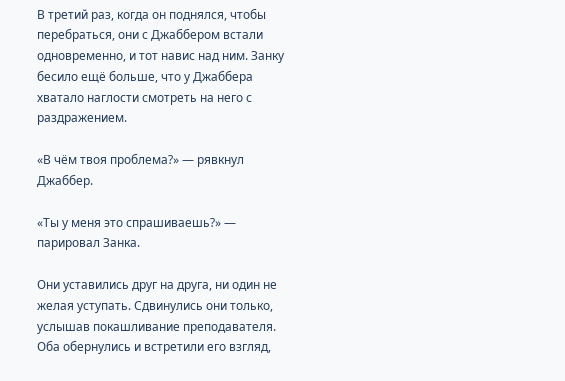В третий раз, когда он поднялся, чтобы перебраться, они с Джаббером встали одновременно, и тот навис над ним. Занку бесило ещё больше, что у Джаббера хватало наглости смотреть на него с раздражением.

«В чём твоя проблема?» — рявкнул Джаббер.

«Ты у меня это спрашиваешь?» — парировал Занка.

Они уставились друг на друга, ни один не желая уступать. Сдвинулись они только, услышав покашливание преподавателя. Оба обернулись и встретили его взгляд,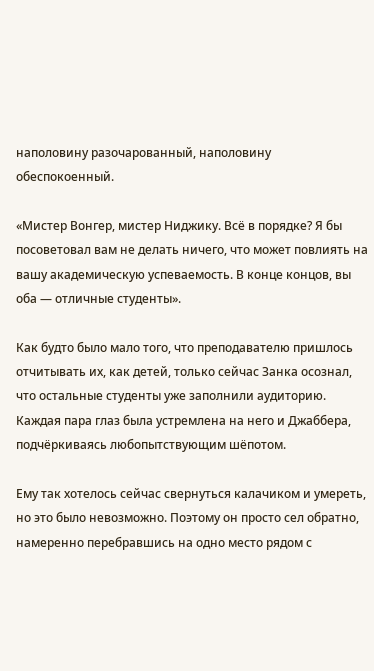наполовину разочарованный, наполовину обеспокоенный.

«Мистер Вонгер, мистер Ниджику. Всё в порядке? Я бы посоветовал вам не делать ничего, что может повлиять на вашу академическую успеваемость. В конце концов, вы оба — отличные студенты».

Как будто было мало того, что преподавателю пришлось отчитывать их, как детей, только сейчас Занка осознал, что остальные студенты уже заполнили аудиторию. Каждая пара глаз была устремлена на него и Джаббера, подчёркиваясь любопытствующим шёпотом.

Ему так хотелось сейчас свернуться калачиком и умереть, но это было невозможно. Поэтому он просто сел обратно, намеренно перебравшись на одно место рядом с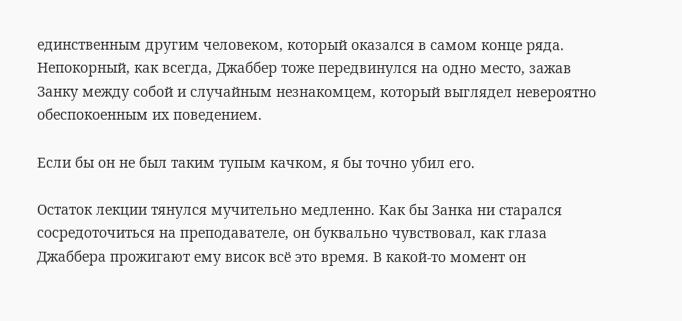единственным другим человеком, который оказался в самом конце ряда. Непокорный, как всегда, Джаббер тоже передвинулся на одно место, зажав Занку между собой и случайным незнакомцем, который выглядел невероятно обеспокоенным их поведением.

Если бы он не был таким тупым качком, я бы точно убил его.

Остаток лекции тянулся мучительно медленно. Как бы Занка ни старался сосредоточиться на преподавателе, он буквально чувствовал, как глаза Джаббера прожигают ему висок всё это время. В какой-то момент он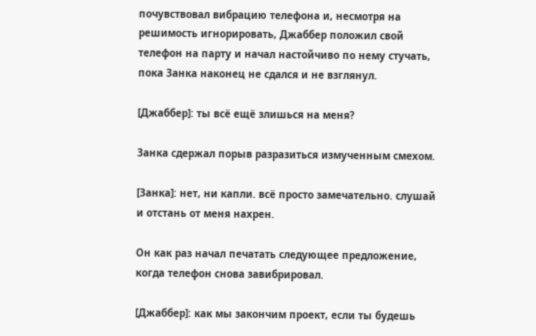почувствовал вибрацию телефона и, несмотря на решимость игнорировать, Джаббер положил свой телефон на парту и начал настойчиво по нему стучать, пока Занка наконец не сдался и не взглянул.

[Джаббер]: ты всё ещё злишься на меня?

Занка сдержал порыв разразиться измученным смехом.

[Занка]: нет, ни капли. всё просто замечательно. слушай и отстань от меня нахрен.

Он как раз начал печатать следующее предложение, когда телефон снова завибрировал.

[Джаббер]: как мы закончим проект, если ты будешь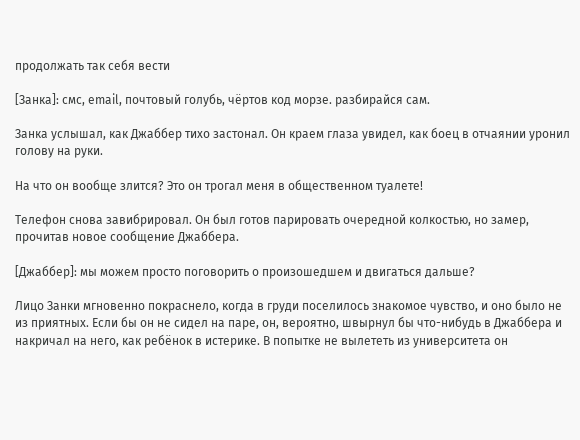продолжать так себя вести

[Занка]: смс, email, почтовый голубь, чёртов код морзе. разбирайся сам.

Занка услышал, как Джаббер тихо застонал. Он краем глаза увидел, как боец в отчаянии уронил голову на руки.

На что он вообще злится? Это он трогал меня в общественном туалете!

Телефон снова завибрировал. Он был готов парировать очередной колкостью, но замер, прочитав новое сообщение Джаббера.

[Джаббер]: мы можем просто поговорить о произошедшем и двигаться дальше?

Лицо Занки мгновенно покраснело, когда в груди поселилось знакомое чувство, и оно было не из приятных. Если бы он не сидел на паре, он, вероятно, швырнул бы что-нибудь в Джаббера и накричал на него, как ребёнок в истерике. В попытке не вылететь из университета он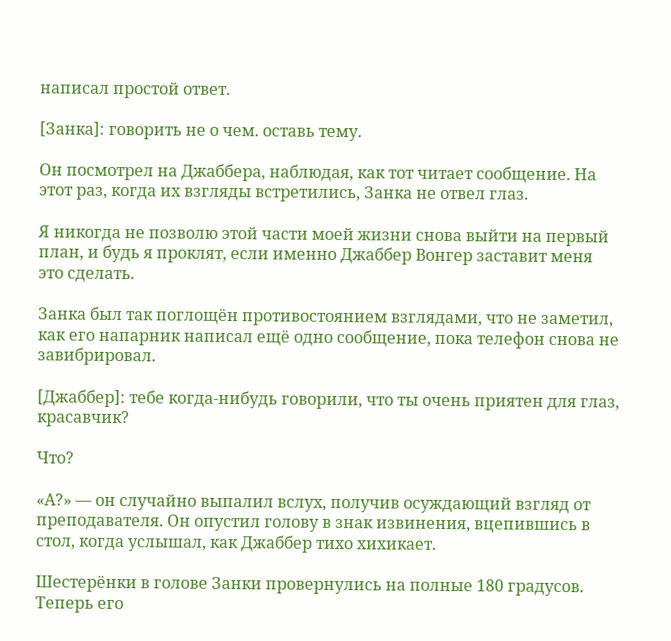написал простой ответ.

[Занка]: говорить не о чем. оставь тему.

Он посмотрел на Джаббера, наблюдая, как тот читает сообщение. На этот раз, когда их взгляды встретились, Занка не отвел глаз.

Я никогда не позволю этой части моей жизни снова выйти на первый план, и будь я проклят, если именно Джаббер Вонгер заставит меня это сделать.

Занка был так поглощён противостоянием взглядами, что не заметил, как его напарник написал ещё одно сообщение, пока телефон снова не завибрировал.

[Джаббер]: тебе когда-нибудь говорили, что ты очень приятен для глаз, красавчик?

Что?

«А?» — он случайно выпалил вслух, получив осуждающий взгляд от преподавателя. Он опустил голову в знак извинения, вцепившись в стол, когда услышал, как Джаббер тихо хихикает.

Шестерёнки в голове Занки провернулись на полные 180 градусов. Теперь его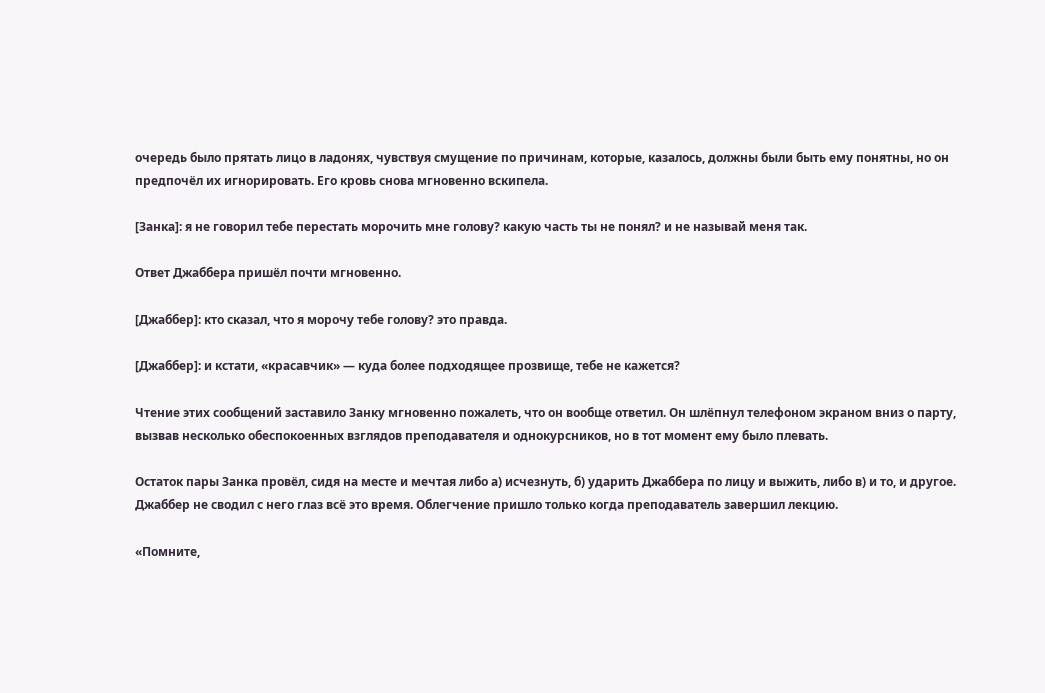очередь было прятать лицо в ладонях, чувствуя смущение по причинам, которые, казалось, должны были быть ему понятны, но он предпочёл их игнорировать. Его кровь снова мгновенно вскипела.

[Занка]: я не говорил тебе перестать морочить мне голову? какую часть ты не понял? и не называй меня так.

Ответ Джаббера пришёл почти мгновенно.

[Джаббер]: кто сказал, что я морочу тебе голову? это правда.

[Джаббер]: и кстати, «красавчик» — куда более подходящее прозвище, тебе не кажется?

Чтение этих сообщений заставило Занку мгновенно пожалеть, что он вообще ответил. Он шлёпнул телефоном экраном вниз о парту, вызвав несколько обеспокоенных взглядов преподавателя и однокурсников, но в тот момент ему было плевать.

Остаток пары Занка провёл, сидя на месте и мечтая либо а) исчезнуть, б) ударить Джаббера по лицу и выжить, либо в) и то, и другое. Джаббер не сводил с него глаз всё это время. Облегчение пришло только когда преподаватель завершил лекцию.

«Помните,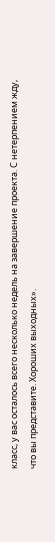класс, у вас осталось всего несколько недель на завершение проекта. С нетерпением жду, что вы представите. Хороших выходных».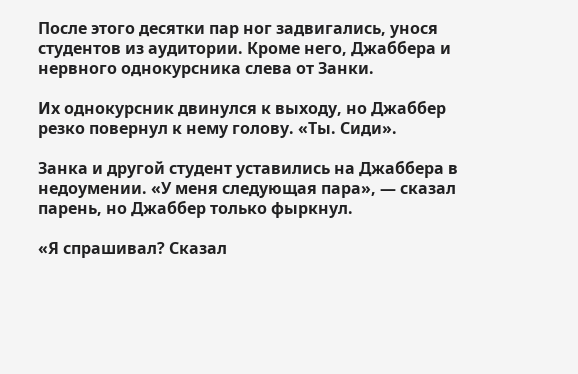После этого десятки пар ног задвигались, унося студентов из аудитории. Кроме него, Джаббера и нервного однокурсника слева от Занки.

Их однокурсник двинулся к выходу, но Джаббер резко повернул к нему голову. «Ты. Сиди».

Занка и другой студент уставились на Джаббера в недоумении. «У меня следующая пара», — сказал парень, но Джаббер только фыркнул.

«Я спрашивал? Сказал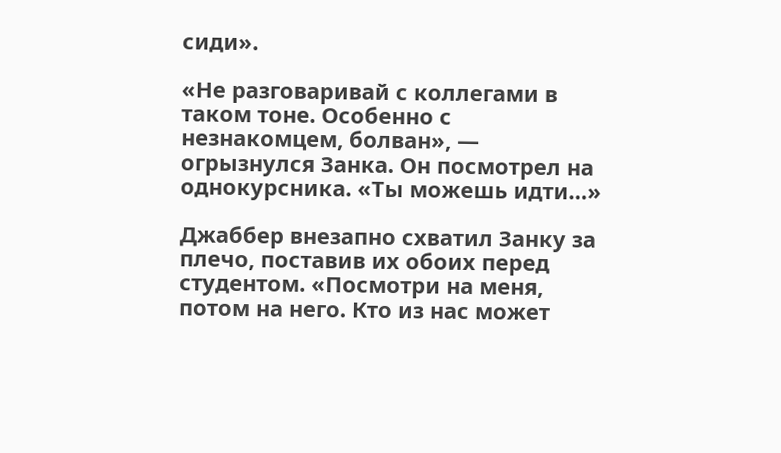сиди».

«Не разговаривай с коллегами в таком тоне. Особенно с незнакомцем, болван», — огрызнулся Занка. Он посмотрел на однокурсника. «Ты можешь идти…»

Джаббер внезапно схватил Занку за плечо, поставив их обоих перед студентом. «Посмотри на меня, потом на него. Кто из нас может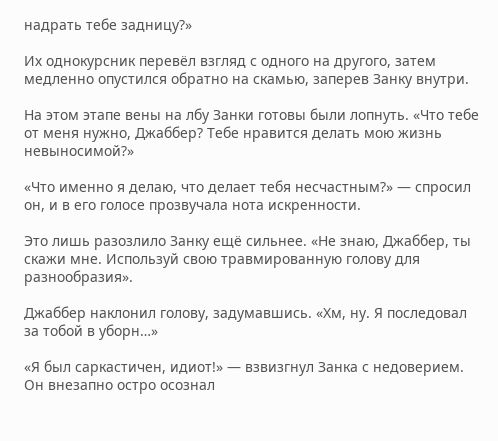надрать тебе задницу?»

Их однокурсник перевёл взгляд с одного на другого, затем медленно опустился обратно на скамью, заперев Занку внутри.

На этом этапе вены на лбу Занки готовы были лопнуть. «Что тебе от меня нужно, Джаббер? Тебе нравится делать мою жизнь невыносимой?»

«Что именно я делаю, что делает тебя несчастным?» — спросил он, и в его голосе прозвучала нота искренности.

Это лишь разозлило Занку ещё сильнее. «Не знаю, Джаббер, ты скажи мне. Используй свою травмированную голову для разнообразия».

Джаббер наклонил голову, задумавшись. «Хм, ну. Я последовал за тобой в уборн…»

«Я был саркастичен, идиот!» — взвизгнул Занка с недоверием. Он внезапно остро осознал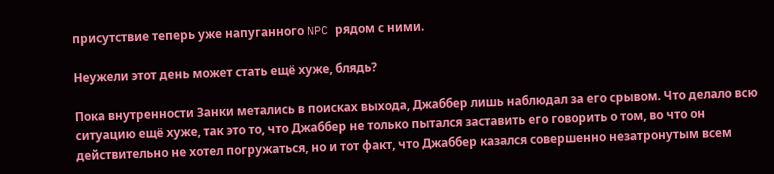присутствие теперь уже напуганного NPC рядом с ними.

Неужели этот день может стать ещё хуже, блядь?

Пока внутренности Занки метались в поисках выхода, Джаббер лишь наблюдал за его срывом. Что делало всю ситуацию ещё хуже, так это то, что Джаббер не только пытался заставить его говорить о том, во что он действительно не хотел погружаться, но и тот факт, что Джаббер казался совершенно незатронутым всем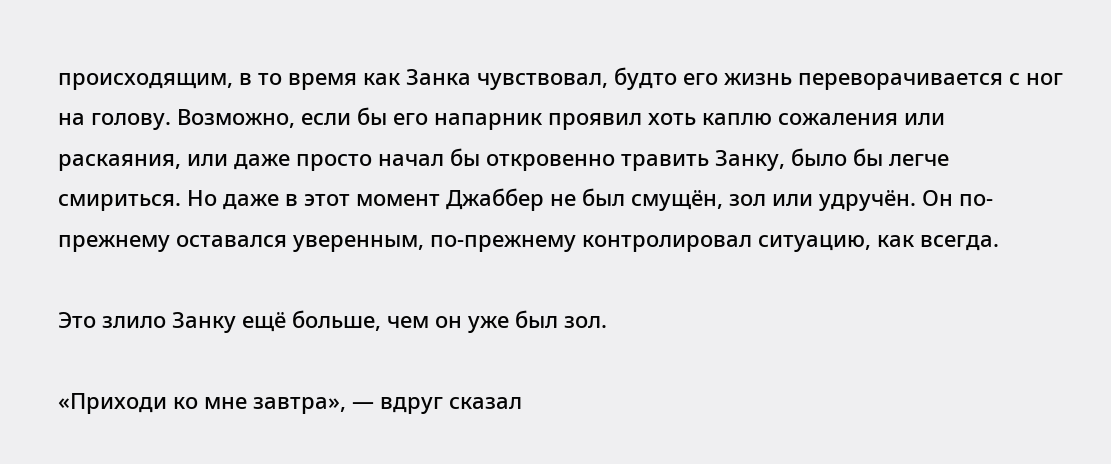происходящим, в то время как Занка чувствовал, будто его жизнь переворачивается с ног на голову. Возможно, если бы его напарник проявил хоть каплю сожаления или раскаяния, или даже просто начал бы откровенно травить Занку, было бы легче смириться. Но даже в этот момент Джаббер не был смущён, зол или удручён. Он по-прежнему оставался уверенным, по-прежнему контролировал ситуацию, как всегда.

Это злило Занку ещё больше, чем он уже был зол.

«Приходи ко мне завтра», — вдруг сказал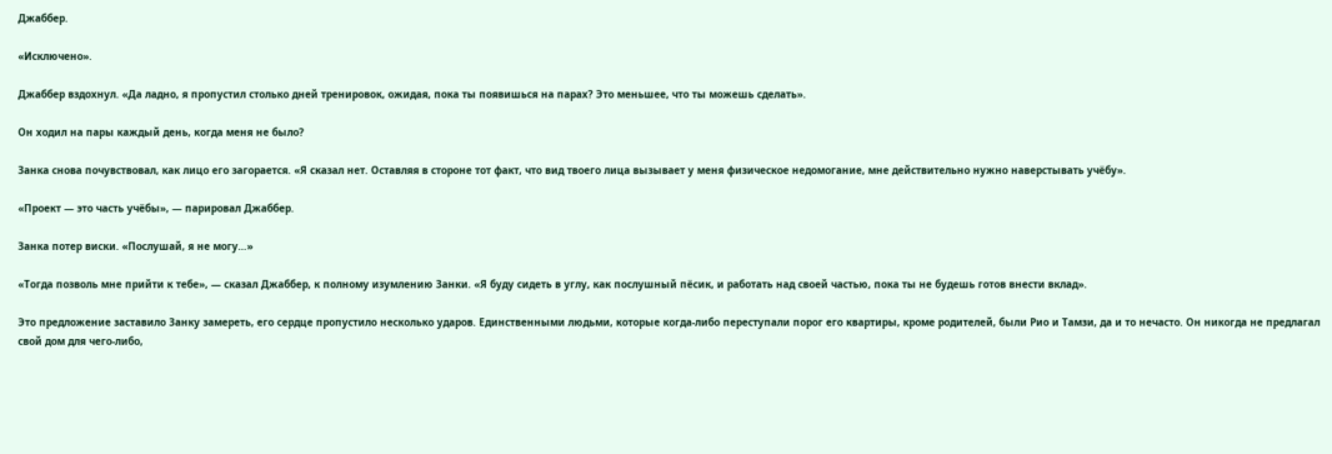Джаббер.

«Исключено».

Джаббер вздохнул. «Да ладно, я пропустил столько дней тренировок, ожидая, пока ты появишься на парах? Это меньшее, что ты можешь сделать».

Он ходил на пары каждый день, когда меня не было?

Занка снова почувствовал, как лицо его загорается. «Я сказал нет. Оставляя в стороне тот факт, что вид твоего лица вызывает у меня физическое недомогание, мне действительно нужно наверстывать учёбу».

«Проект — это часть учёбы», — парировал Джаббер.

Занка потер виски. «Послушай, я не могу…»

«Тогда позволь мне прийти к тебе», — сказал Джаббер, к полному изумлению Занки. «Я буду сидеть в углу, как послушный пёсик, и работать над своей частью, пока ты не будешь готов внести вклад».

Это предложение заставило Занку замереть, его сердце пропустило несколько ударов. Единственными людьми, которые когда-либо переступали порог его квартиры, кроме родителей, были Рио и Тамзи, да и то нечасто. Он никогда не предлагал свой дом для чего-либо,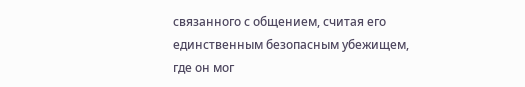связанного с общением, считая его единственным безопасным убежищем, где он мог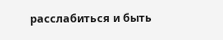расслабиться и быть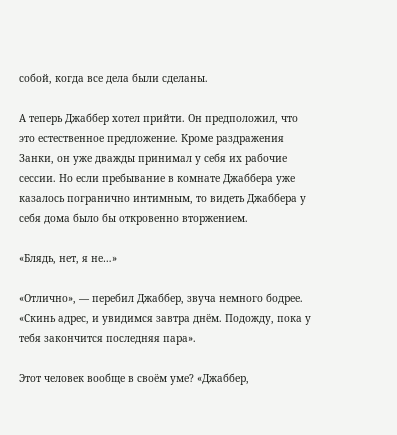собой, когда все дела были сделаны.

А теперь Джаббер хотел прийти. Он предположил, что это естественное предложение. Кроме раздражения Занки, он уже дважды принимал у себя их рабочие сессии. Но если пребывание в комнате Джаббера уже казалось погранично интимным, то видеть Джаббера у себя дома было бы откровенно вторжением.

«Блядь, нет, я не…»

«Отлично», — перебил Джаббер, звуча немного бодрее. «Скинь адрес, и увидимся завтра днём. Подожду, пока у тебя закончится последняя пара».

Этот человек вообще в своём уме? «Джаббер,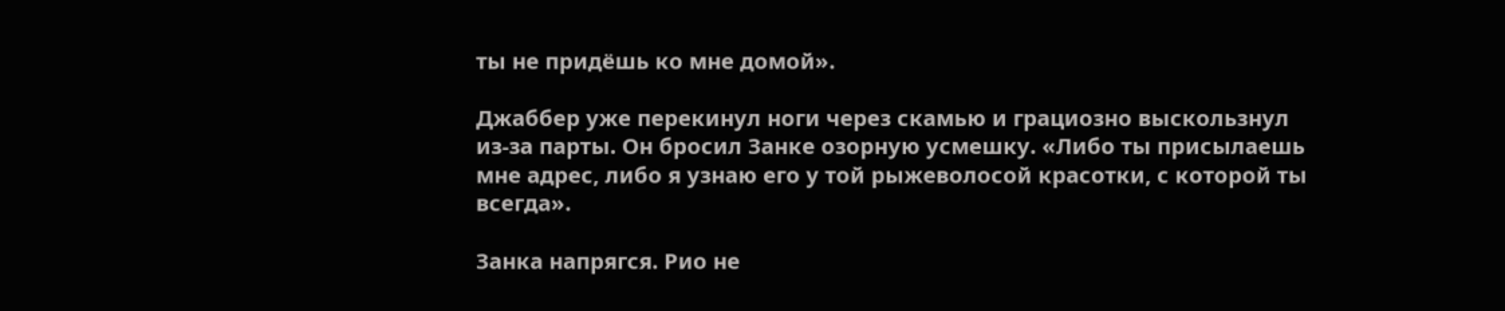ты не придёшь ко мне домой».

Джаббер уже перекинул ноги через скамью и грациозно выскользнул из-за парты. Он бросил Занке озорную усмешку. «Либо ты присылаешь мне адрес, либо я узнаю его у той рыжеволосой красотки, с которой ты всегда».

Занка напрягся. Рио не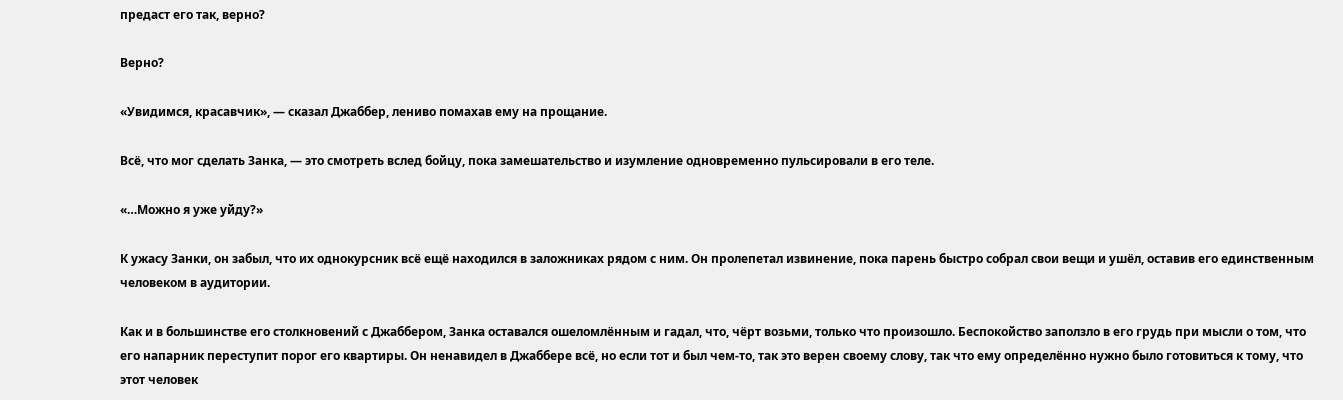предаст его так, верно?

Верно?

«Увидимся, красавчик», — сказал Джаббер, лениво помахав ему на прощание.

Всё, что мог сделать Занка, — это смотреть вслед бойцу, пока замешательство и изумление одновременно пульсировали в его теле.

«…Можно я уже уйду?»

К ужасу Занки, он забыл, что их однокурсник всё ещё находился в заложниках рядом с ним. Он пролепетал извинение, пока парень быстро собрал свои вещи и ушёл, оставив его единственным человеком в аудитории.

Как и в большинстве его столкновений с Джаббером, Занка оставался ошеломлённым и гадал, что, чёрт возьми, только что произошло. Беспокойство заползло в его грудь при мысли о том, что его напарник переступит порог его квартиры. Он ненавидел в Джаббере всё, но если тот и был чем-то, так это верен своему слову, так что ему определённо нужно было готовиться к тому, что этот человек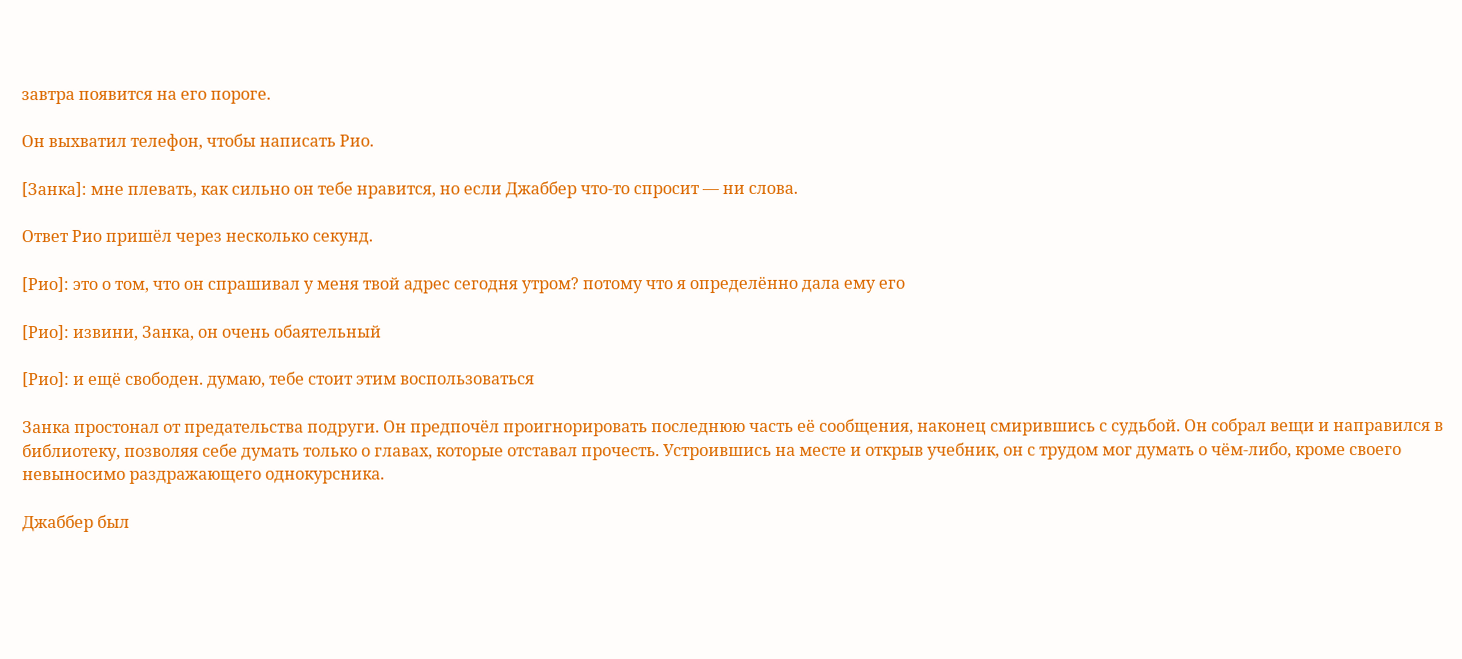завтра появится на его пороге.

Он выхватил телефон, чтобы написать Рио.

[Занка]: мне плевать, как сильно он тебе нравится, но если Джаббер что-то спросит — ни слова.

Ответ Рио пришёл через несколько секунд.

[Рио]: это о том, что он спрашивал у меня твой адрес сегодня утром? потому что я определённо дала ему его

[Рио]: извини, Занка, он очень обаятельный

[Рио]: и ещё свободен. думаю, тебе стоит этим воспользоваться

Занка простонал от предательства подруги. Он предпочёл проигнорировать последнюю часть её сообщения, наконец смирившись с судьбой. Он собрал вещи и направился в библиотеку, позволяя себе думать только о главах, которые отставал прочесть. Устроившись на месте и открыв учебник, он с трудом мог думать о чём-либо, кроме своего невыносимо раздражающего однокурсника.

Джаббер был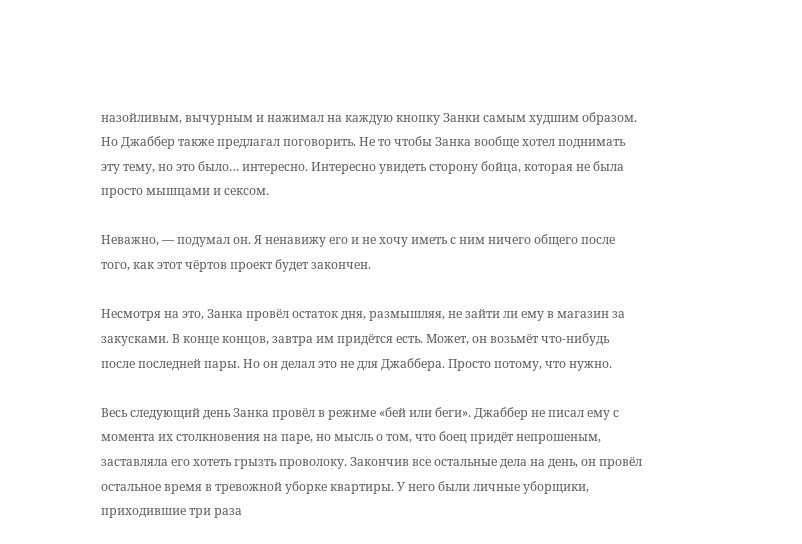назойливым, вычурным и нажимал на каждую кнопку Занки самым худшим образом. Но Джаббер также предлагал поговорить. Не то чтобы Занка вообще хотел поднимать эту тему, но это было… интересно. Интересно увидеть сторону бойца, которая не была просто мышцами и сексом.

Неважно, — подумал он. Я ненавижу его и не хочу иметь с ним ничего общего после того, как этот чёртов проект будет закончен.

Несмотря на это, Занка провёл остаток дня, размышляя, не зайти ли ему в магазин за закусками. В конце концов, завтра им придётся есть. Может, он возьмёт что-нибудь после последней пары. Но он делал это не для Джаббера. Просто потому, что нужно.

Весь следующий день Занка провёл в режиме «бей или беги». Джаббер не писал ему с момента их столкновения на паре, но мысль о том, что боец придёт непрошеным, заставляла его хотеть грызть проволоку. Закончив все остальные дела на день, он провёл остальное время в тревожной уборке квартиры. У него были личные уборщики, приходившие три раза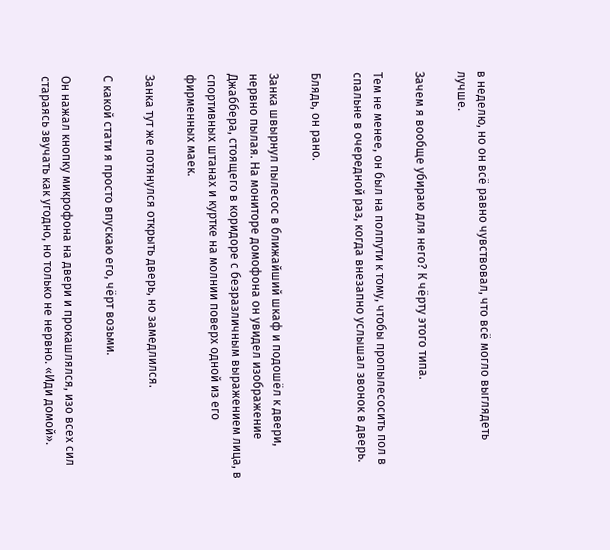в неделю, но он всё равно чувствовал, что всё могло выглядеть лучше.

Зачем я вообще убираю для него? К чёрту этого типа.

Тем не менее, он был на полпути к тому, чтобы пропылесосить пол в спальне в очередной раз, когда внезапно услышал звонок в дверь.

Блядь, он рано.

Занка швырнул пылесос в ближайший шкаф и подошёл к двери, нервно пылая. На мониторе домофона он увидел изображение Джаббера, стоящего в коридоре с безразличным выражением лица, в спортивных штанах и куртке на молнии поверх одной из его фирменных маек.

Занка тут же потянулся открыть дверь, но замедлился.

С какой стати я просто впускаю его, чёрт возьми.

Он нажал кнопку микрофона на двери и прокашлялся, изо всех сил стараясь звучать как угодно, но только не нервно. «Иди домой».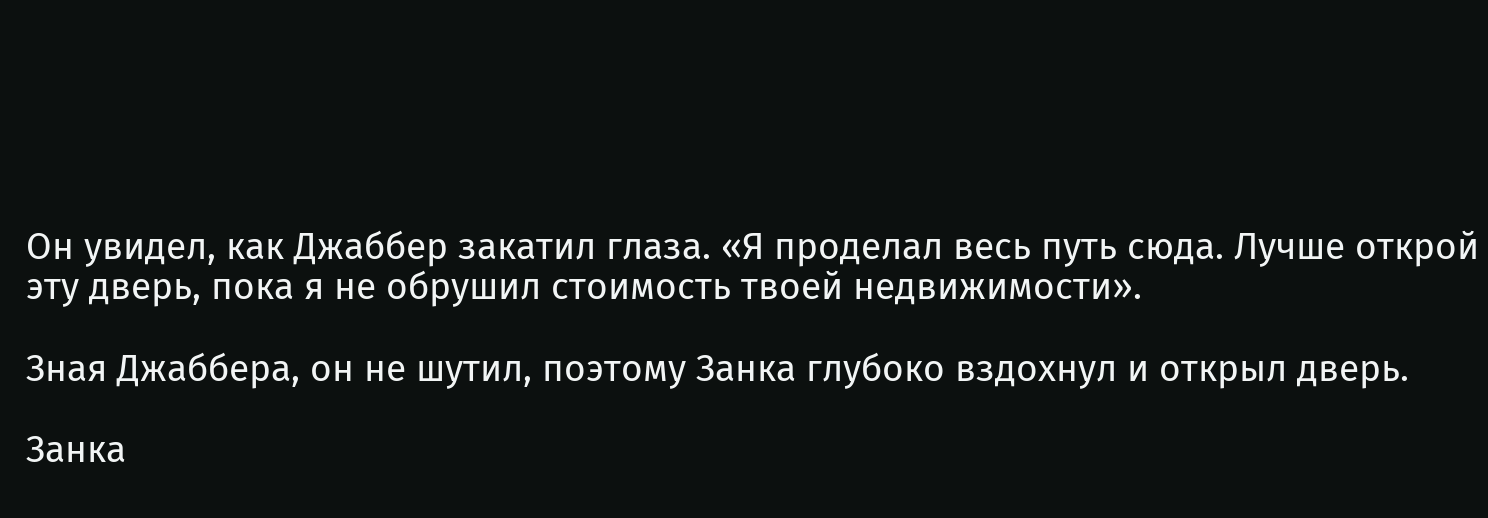Он увидел, как Джаббер закатил глаза. «Я проделал весь путь сюда. Лучше открой эту дверь, пока я не обрушил стоимость твоей недвижимости».

Зная Джаббера, он не шутил, поэтому Занка глубоко вздохнул и открыл дверь.

Занка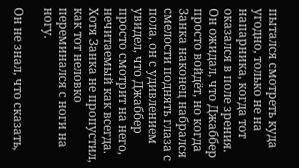пытался смотреть куда угодно, только не на напарника, когда тот оказался в поле зрения. Он ожидал, что Джаббер просто войдёт, но когда Занка наконец набрался смелости поднять глаза с пола, он с удивлением увидел, что Джаббер просто смотрит на него, нечитаемый как всегда. Хотя Занка не пропустил, как тот неловко переминался с ноги на ногу.

Он не знал, что сказать,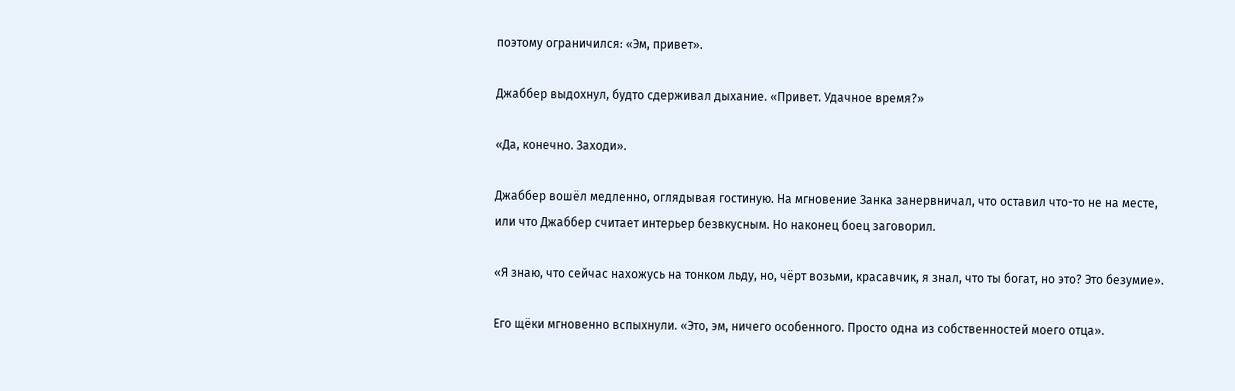поэтому ограничился: «Эм, привет».

Джаббер выдохнул, будто сдерживал дыхание. «Привет. Удачное время?»

«Да, конечно. Заходи».

Джаббер вошёл медленно, оглядывая гостиную. На мгновение Занка занервничал, что оставил что-то не на месте, или что Джаббер считает интерьер безвкусным. Но наконец боец заговорил.

«Я знаю, что сейчас нахожусь на тонком льду, но, чёрт возьми, красавчик, я знал, что ты богат, но это? Это безумие».

Его щёки мгновенно вспыхнули. «Это, эм, ничего особенного. Просто одна из собственностей моего отца».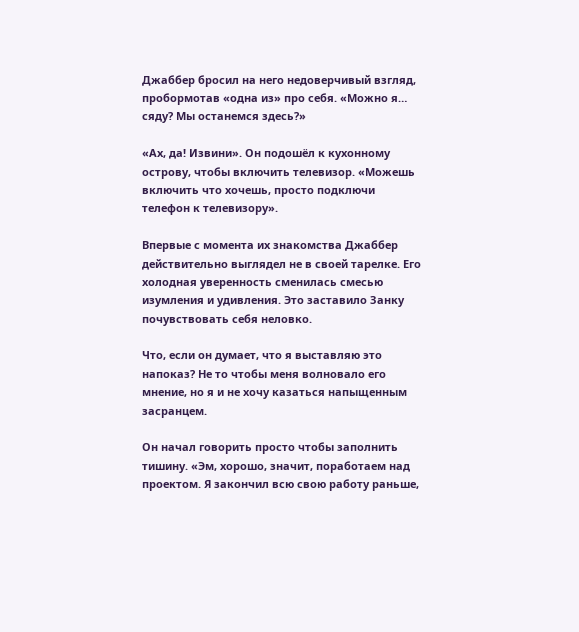Джаббер бросил на него недоверчивый взгляд, пробормотав «одна из» про себя. «Можно я… сяду? Мы останемся здесь?»

«Ах, да! Извини». Он подошёл к кухонному острову, чтобы включить телевизор. «Можешь включить что хочешь, просто подключи телефон к телевизору».

Впервые с момента их знакомства Джаббер действительно выглядел не в своей тарелке. Его холодная уверенность сменилась смесью изумления и удивления. Это заставило Занку почувствовать себя неловко.

Что, если он думает, что я выставляю это напоказ? Не то чтобы меня волновало его мнение, но я и не хочу казаться напыщенным засранцем.

Он начал говорить просто чтобы заполнить тишину. «Эм, хорошо, значит, поработаем над проектом. Я закончил всю свою работу раньше,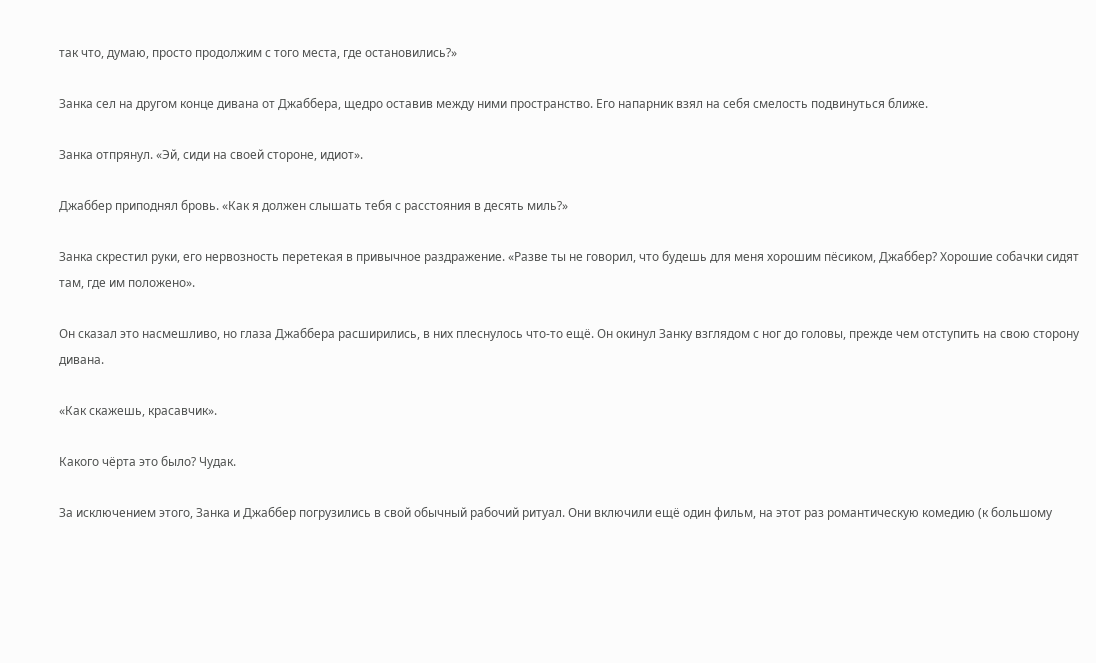так что, думаю, просто продолжим с того места, где остановились?»

Занка сел на другом конце дивана от Джаббера, щедро оставив между ними пространство. Его напарник взял на себя смелость подвинуться ближе.

Занка отпрянул. «Эй, сиди на своей стороне, идиот».

Джаббер приподнял бровь. «Как я должен слышать тебя с расстояния в десять миль?»

Занка скрестил руки, его нервозность перетекая в привычное раздражение. «Разве ты не говорил, что будешь для меня хорошим пёсиком, Джаббер? Хорошие собачки сидят там, где им положено».

Он сказал это насмешливо, но глаза Джаббера расширились, в них плеснулось что-то ещё. Он окинул Занку взглядом с ног до головы, прежде чем отступить на свою сторону дивана.

«Как скажешь, красавчик».

Какого чёрта это было? Чудак.

За исключением этого, Занка и Джаббер погрузились в свой обычный рабочий ритуал. Они включили ещё один фильм, на этот раз романтическую комедию (к большому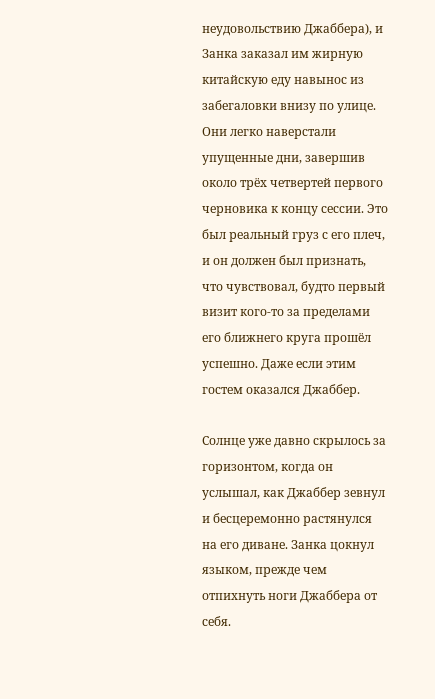неудовольствию Джаббера), и Занка заказал им жирную китайскую еду навынос из забегаловки внизу по улице. Они легко наверстали упущенные дни, завершив около трёх четвертей первого черновика к концу сессии. Это был реальный груз с его плеч, и он должен был признать, что чувствовал, будто первый визит кого-то за пределами его ближнего круга прошёл успешно. Даже если этим гостем оказался Джаббер.

Солнце уже давно скрылось за горизонтом, когда он услышал, как Джаббер зевнул и бесцеремонно растянулся на его диване. Занка цокнул языком, прежде чем отпихнуть ноги Джаббера от себя.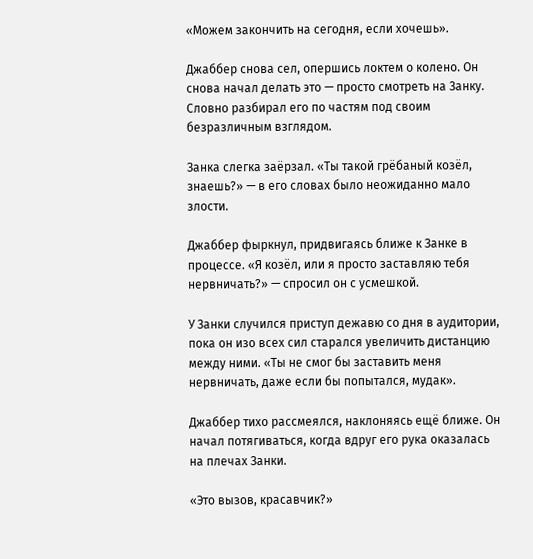«Можем закончить на сегодня, если хочешь».

Джаббер снова сел, опершись локтем о колено. Он снова начал делать это — просто смотреть на Занку. Словно разбирал его по частям под своим безразличным взглядом.

Занка слегка заёрзал. «Ты такой грёбаный козёл, знаешь?» — в его словах было неожиданно мало злости.

Джаббер фыркнул, придвигаясь ближе к Занке в процессе. «Я козёл, или я просто заставляю тебя нервничать?» — спросил он с усмешкой.

У Занки случился приступ дежавю со дня в аудитории, пока он изо всех сил старался увеличить дистанцию между ними. «Ты не смог бы заставить меня нервничать, даже если бы попытался, мудак».

Джаббер тихо рассмеялся, наклоняясь ещё ближе. Он начал потягиваться, когда вдруг его рука оказалась на плечах Занки.

«Это вызов, красавчик?»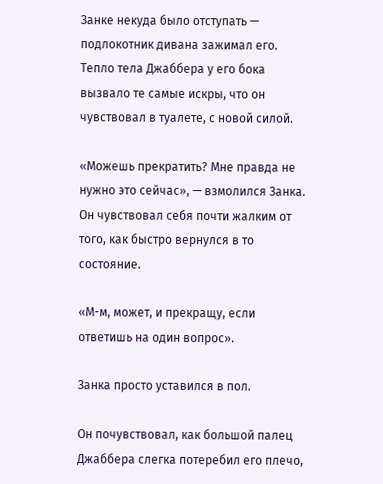Занке некуда было отступать — подлокотник дивана зажимал его. Тепло тела Джаббера у его бока вызвало те самые искры, что он чувствовал в туалете, с новой силой.

«Можешь прекратить? Мне правда не нужно это сейчас», — взмолился Занка. Он чувствовал себя почти жалким от того, как быстро вернулся в то состояние.

«М-м, может, и прекращу, если ответишь на один вопрос».

Занка просто уставился в пол.

Он почувствовал, как большой палец Джаббера слегка потеребил его плечо,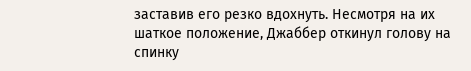заставив его резко вдохнуть. Несмотря на их шаткое положение, Джаббер откинул голову на спинку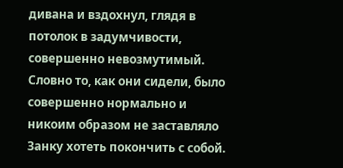дивана и вздохнул, глядя в потолок в задумчивости, совершенно невозмутимый. Словно то, как они сидели, было совершенно нормально и никоим образом не заставляло Занку хотеть покончить с собой.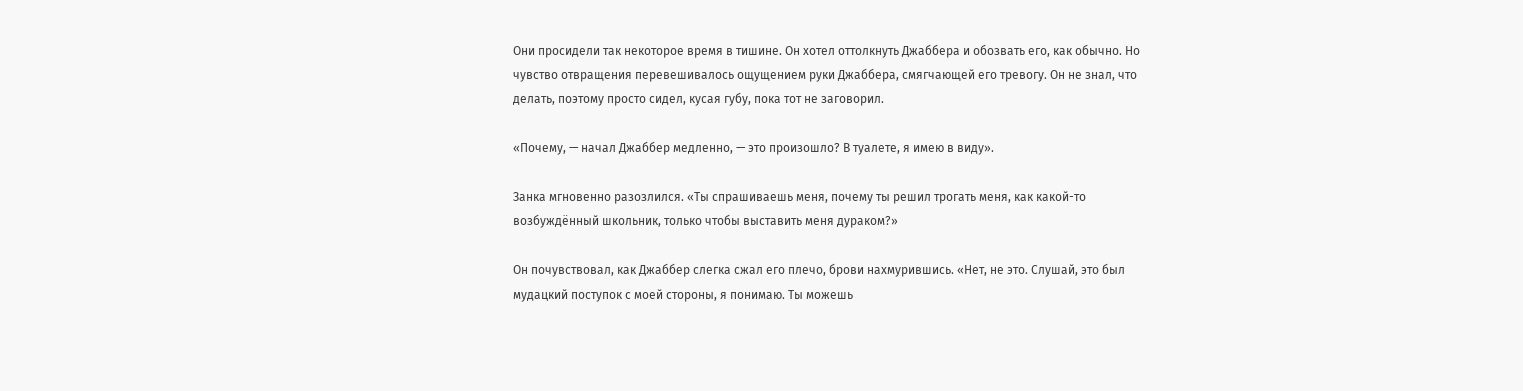Они просидели так некоторое время в тишине. Он хотел оттолкнуть Джаббера и обозвать его, как обычно. Но чувство отвращения перевешивалось ощущением руки Джаббера, смягчающей его тревогу. Он не знал, что делать, поэтому просто сидел, кусая губу, пока тот не заговорил.

«Почему, — начал Джаббер медленно, — это произошло? В туалете, я имею в виду».

Занка мгновенно разозлился. «Ты спрашиваешь меня, почему ты решил трогать меня, как какой-то возбуждённый школьник, только чтобы выставить меня дураком?»

Он почувствовал, как Джаббер слегка сжал его плечо, брови нахмурившись. «Нет, не это. Слушай, это был мудацкий поступок с моей стороны, я понимаю. Ты можешь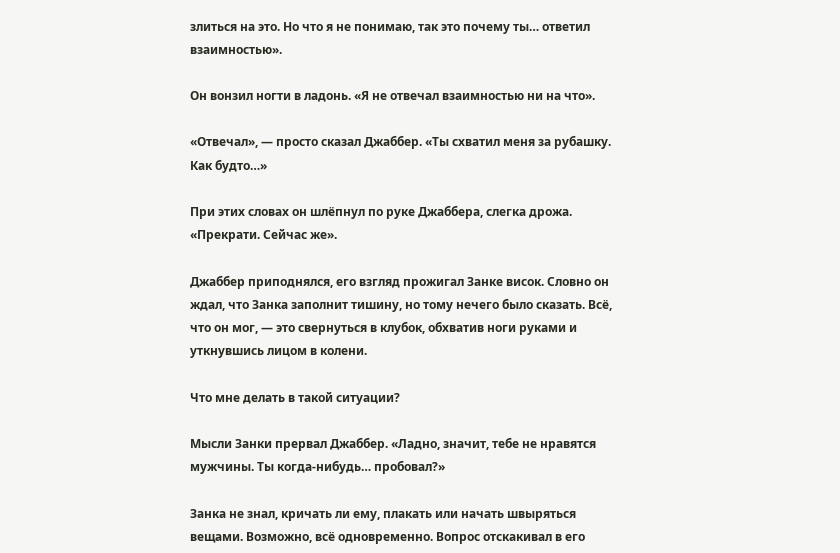злиться на это. Но что я не понимаю, так это почему ты… ответил взаимностью».

Он вонзил ногти в ладонь. «Я не отвечал взаимностью ни на что».

«Отвечал», — просто сказал Джаббер. «Ты схватил меня за рубашку. Как будто…»

При этих словах он шлёпнул по руке Джаббера, слегка дрожа. «Прекрати. Сейчас же».

Джаббер приподнялся, его взгляд прожигал Занке висок. Словно он ждал, что Занка заполнит тишину, но тому нечего было сказать. Всё, что он мог, — это свернуться в клубок, обхватив ноги руками и уткнувшись лицом в колени.

Что мне делать в такой ситуации?

Мысли Занки прервал Джаббер. «Ладно, значит, тебе не нравятся мужчины. Ты когда-нибудь… пробовал?»

Занка не знал, кричать ли ему, плакать или начать швыряться вещами. Возможно, всë одновременно. Вопрос отскакивал в его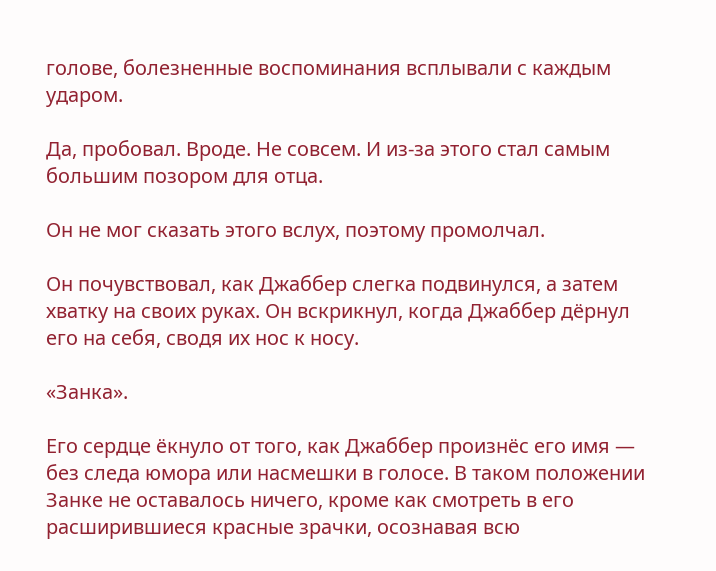голове, болезненные воспоминания всплывали с каждым ударом.

Да, пробовал. Вроде. Не совсем. И из-за этого стал самым большим позором для отца.

Он не мог сказать этого вслух, поэтому промолчал.

Он почувствовал, как Джаббер слегка подвинулся, а затем хватку на своих руках. Он вскрикнул, когда Джаббер дёрнул его на себя, сводя их нос к носу.

«Занка».

Его сердце ёкнуло от того, как Джаббер произнёс его имя — без следа юмора или насмешки в голосе. В таком положении Занке не оставалось ничего, кроме как смотреть в его расширившиеся красные зрачки, осознавая всю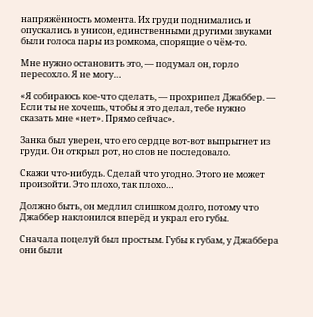напряжённость момента. Их груди поднимались и опускались в унисон, единственными другими звуками были голоса пары из ромкома, спорящие о чём-то.

Мне нужно остановить это, — подумал он, горло пересохло. Я не могу…

«Я собираюсь кое-что сделать, — прохрипел Джаббер. — Если ты не хочешь, чтобы я это делал, тебе нужно сказать мне «нет». Прямо сейчас».

Занка был уверен, что его сердце вот-вот выпрыгнет из груди. Он открыл рот, но слов не последовало.

Скажи что-нибудь. Сделай что угодно. Этого не может произойти. Это плохо, так плохо…

Должно быть, он медлил слишком долго, потому что Джаббер наклонился вперёд и украл его губы.

Сначала поцелуй был простым. Губы к губам, у Джаббера они были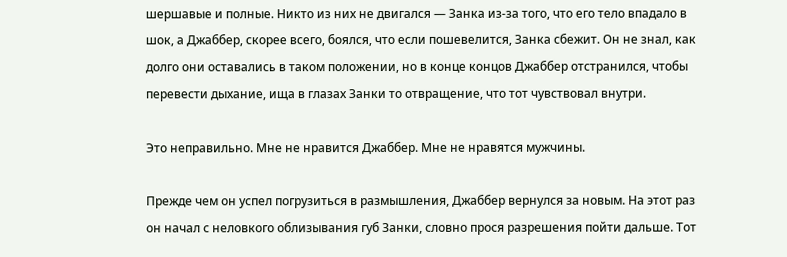шершавые и полные. Никто из них не двигался — Занка из-за того, что его тело впадало в шок, а Джаббер, скорее всего, боялся, что если пошевелится, Занка сбежит. Он не знал, как долго они оставались в таком положении, но в конце концов Джаббер отстранился, чтобы перевести дыхание, ища в глазах Занки то отвращение, что тот чувствовал внутри.

Это неправильно. Мне не нравится Джаббер. Мне не нравятся мужчины.

Прежде чем он успел погрузиться в размышления, Джаббер вернулся за новым. На этот раз он начал с неловкого облизывания губ Занки, словно прося разрешения пойти дальше. Тот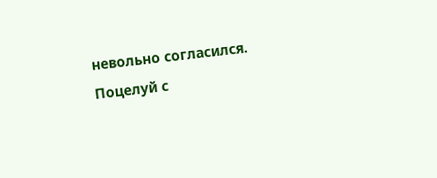невольно согласился. Поцелуй с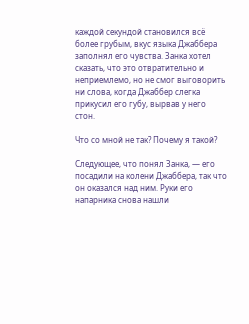каждой секундой становился всё более грубым, вкус языка Джаббера заполнял его чувства. Занка хотел сказать, что это отвратительно и неприемлемо, но не смог выговорить ни слова, когда Джаббер слегка прикусил его губу, вырвав у него стон.

Что со мной не так? Почему я такой?

Следующее, что понял Занка, — его посадили на колени Джаббера, так что он оказался над ним. Руки его напарника снова нашли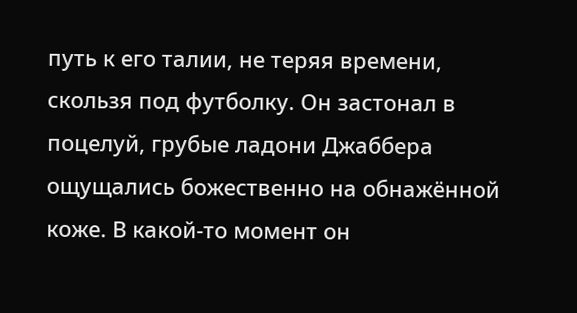путь к его талии, не теряя времени, скользя под футболку. Он застонал в поцелуй, грубые ладони Джаббера ощущались божественно на обнажённой коже. В какой-то момент он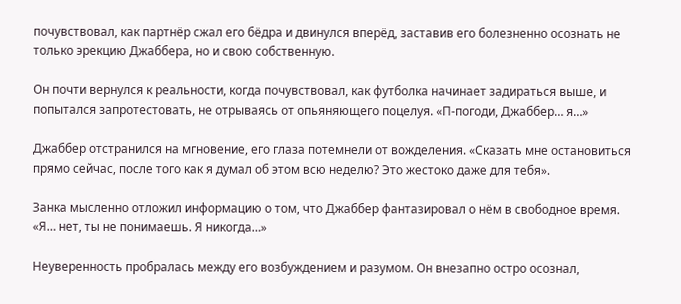почувствовал, как партнёр сжал его бёдра и двинулся вперёд, заставив его болезненно осознать не только эрекцию Джаббера, но и свою собственную.

Он почти вернулся к реальности, когда почувствовал, как футболка начинает задираться выше, и попытался запротестовать, не отрываясь от опьяняющего поцелуя. «П-погоди, Джаббер… я…»

Джаббер отстранился на мгновение, его глаза потемнели от вожделения. «Сказать мне остановиться прямо сейчас, после того как я думал об этом всю неделю? Это жестоко даже для тебя».

Занка мысленно отложил информацию о том, что Джаббер фантазировал о нём в свободное время. «Я… нет, ты не понимаешь. Я никогда…»

Неуверенность пробралась между его возбуждением и разумом. Он внезапно остро осознал,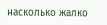насколько жалко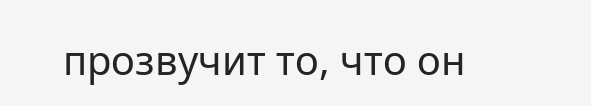прозвучит то, что он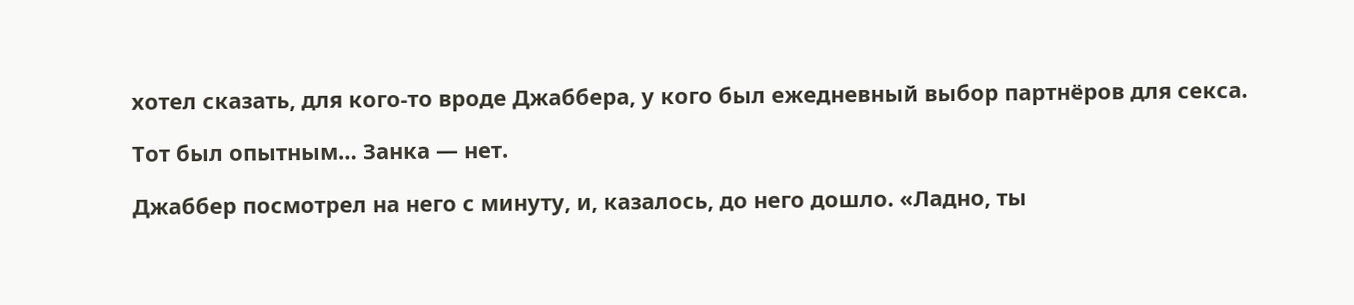хотел сказать, для кого-то вроде Джаббера, у кого был ежедневный выбор партнёров для секса.

Тот был опытным… Занка — нет.

Джаббер посмотрел на него с минуту, и, казалось, до него дошло. «Ладно, ты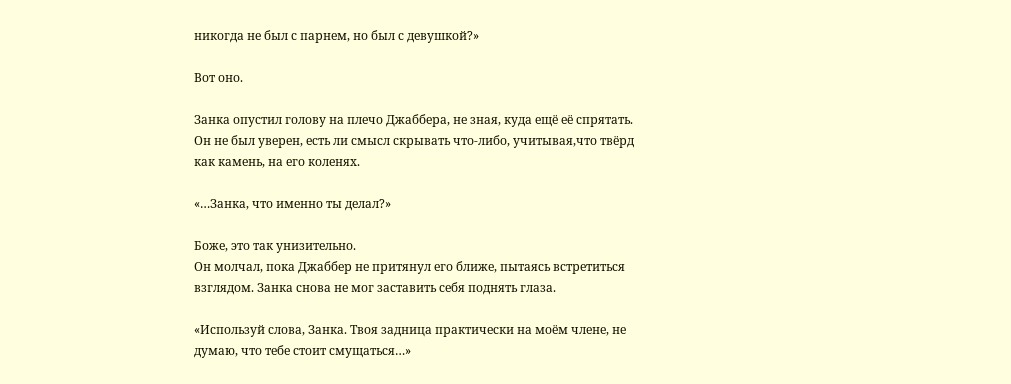никогда не был с парнем, но был с девушкой?»

Вот оно.

Занка опустил голову на плечо Джаббера, не зная, куда ещё её спрятать. Он не был уверен, есть ли смысл скрывать что-либо, учитывая,что твёрд как камень, на его коленях.

«…Занка, что именно ты делал?»

Боже, это так унизительно.
Он молчал, пока Джаббер не притянул его ближе, пытаясь встретиться взглядом. Занка снова не мог заставить себя поднять глаза.

«Используй слова, Занка. Твоя задница практически на моём члене, не думаю, что тебе стоит смущаться…»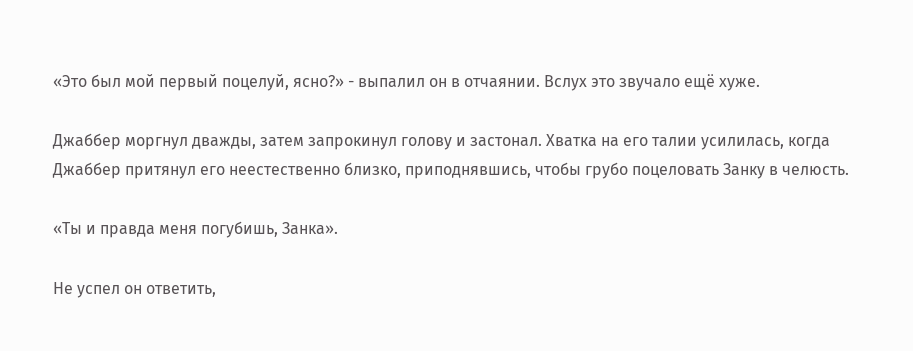«Это был мой первый поцелуй, ясно?» - выпалил он в отчаянии. Вслух это звучало ещё хуже.

Джаббер моргнул дважды, затем запрокинул голову и застонал. Хватка на его талии усилилась, когда Джаббер притянул его неестественно близко, приподнявшись, чтобы грубо поцеловать Занку в челюсть.

«Ты и правда меня погубишь, Занка».

Не успел он ответить,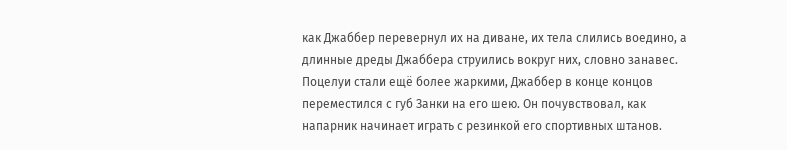как Джаббер перевернул их на диване, их тела слились воедино, а длинные дреды Джаббера струились вокруг них, словно занавес. Поцелуи стали ещё более жаркими, Джаббер в конце концов переместился с губ Занки на его шею. Он почувствовал, как напарник начинает играть с резинкой его спортивных штанов.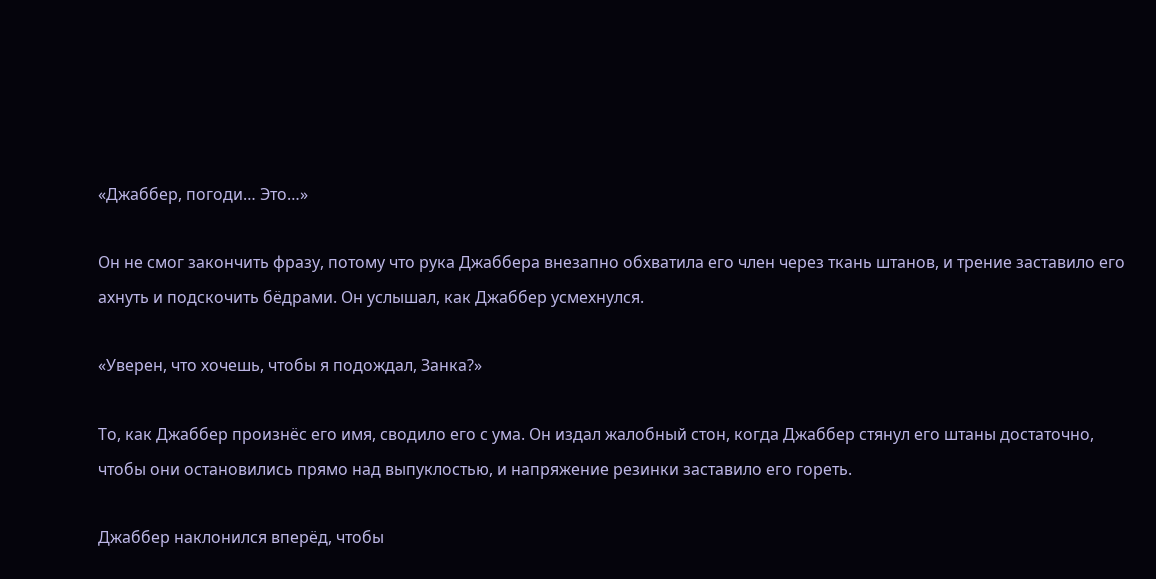«Джаббер, погоди… Это…»

Он не смог закончить фразу, потому что рука Джаббера внезапно обхватила его член через ткань штанов, и трение заставило его ахнуть и подскочить бёдрами. Он услышал, как Джаббер усмехнулся.

«Уверен, что хочешь, чтобы я подождал, Занка?»

То, как Джаббер произнёс его имя, сводило его с ума. Он издал жалобный стон, когда Джаббер стянул его штаны достаточно, чтобы они остановились прямо над выпуклостью, и напряжение резинки заставило его гореть.

Джаббер наклонился вперёд, чтобы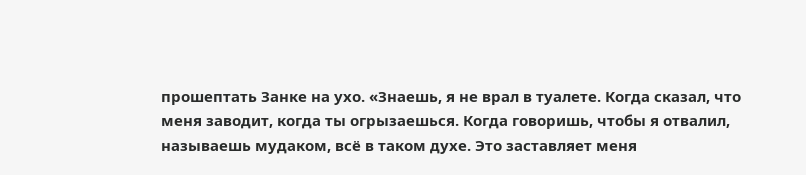прошептать Занке на ухо. «Знаешь, я не врал в туалете. Когда сказал, что меня заводит, когда ты огрызаешься. Когда говоришь, чтобы я отвалил, называешь мудаком, всё в таком духе. Это заставляет меня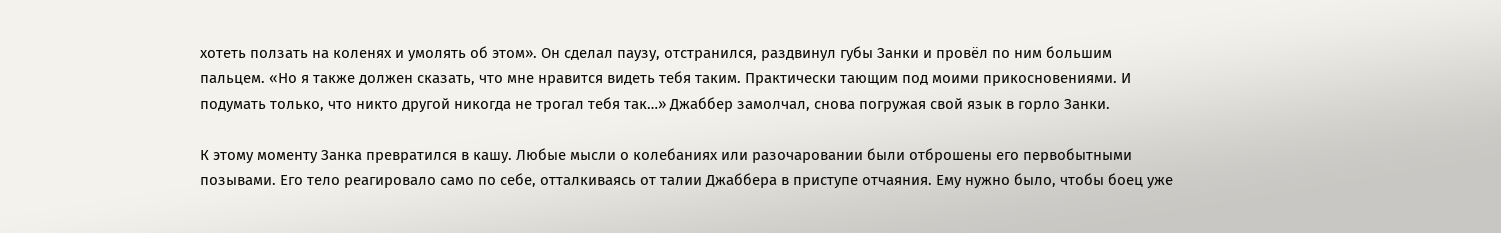хотеть ползать на коленях и умолять об этом». Он сделал паузу, отстранился, раздвинул губы Занки и провёл по ним большим пальцем. «Но я также должен сказать, что мне нравится видеть тебя таким. Практически тающим под моими прикосновениями. И подумать только, что никто другой никогда не трогал тебя так…» Джаббер замолчал, снова погружая свой язык в горло Занки.

К этому моменту Занка превратился в кашу. Любые мысли о колебаниях или разочаровании были отброшены его первобытными позывами. Его тело реагировало само по себе, отталкиваясь от талии Джаббера в приступе отчаяния. Ему нужно было, чтобы боец уже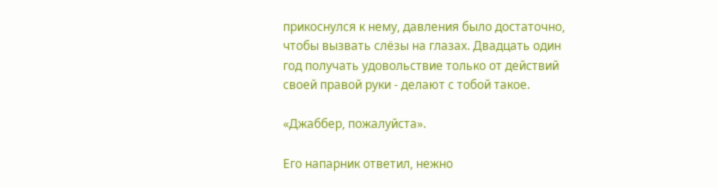прикоснулся к нему, давления было достаточно, чтобы вызвать слёзы на глазах. Двадцать один год получать удовольствие только от действий своей правой руки - делают с тобой такое.

«Джаббер, пожалуйста».

Его напарник ответил, нежно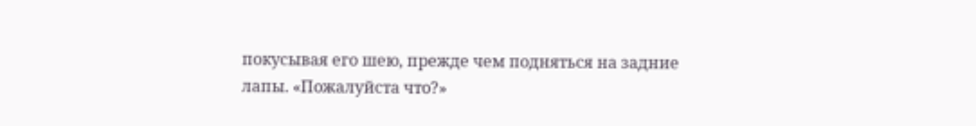покусывая его шею, прежде чем подняться на задние лапы. «Пожалуйста что?»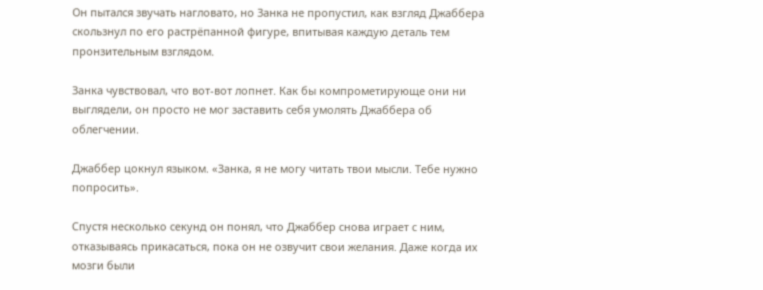Он пытался звучать нагловато, но Занка не пропустил, как взгляд Джаббера скользнул по его растрёпанной фигуре, впитывая каждую деталь тем пронзительным взглядом.

Занка чувствовал, что вот-вот лопнет. Как бы компрометирующе они ни выглядели, он просто не мог заставить себя умолять Джаббера об облегчении.

Джаббер цокнул языком. «Занка, я не могу читать твои мысли. Тебе нужно попросить».

Спустя несколько секунд он понял, что Джаббер снова играет с ним, отказываясь прикасаться, пока он не озвучит свои желания. Даже когда их мозги были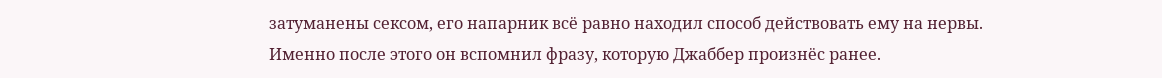затуманены сексом, его напарник всё равно находил способ действовать ему на нервы. Именно после этого он вспомнил фразу, которую Джаббер произнёс ранее.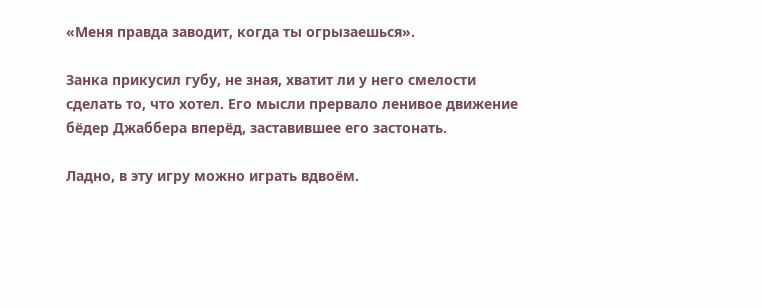«Меня правда заводит, когда ты огрызаешься».

Занка прикусил губу, не зная, хватит ли у него смелости сделать то, что хотел. Его мысли прервало ленивое движение бёдер Джаббера вперёд, заставившее его застонать.

Ладно, в эту игру можно играть вдвоём.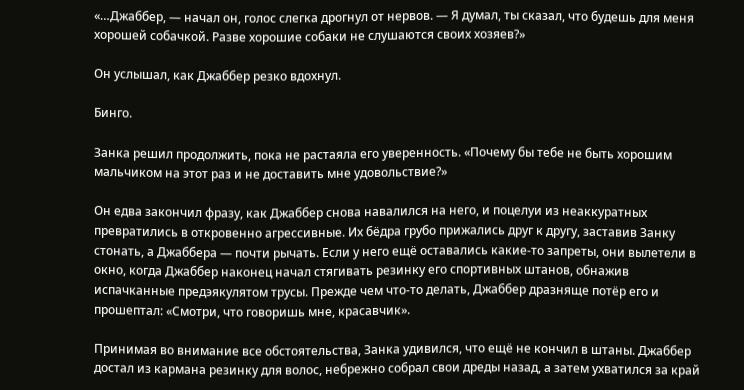«…Джаббер, — начал он, голос слегка дрогнул от нервов. — Я думал, ты сказал, что будешь для меня хорошей собачкой. Разве хорошие собаки не слушаются своих хозяев?»

Он услышал, как Джаббер резко вдохнул.

Бинго.

Занка решил продолжить, пока не растаяла его уверенность. «Почему бы тебе не быть хорошим мальчиком на этот раз и не доставить мне удовольствие?»

Он едва закончил фразу, как Джаббер снова навалился на него, и поцелуи из неаккуратных превратились в откровенно агрессивные. Их бёдра грубо прижались друг к другу, заставив Занку стонать, а Джаббера — почти рычать. Если у него ещё оставались какие-то запреты, они вылетели в окно, когда Джаббер наконец начал стягивать резинку его спортивных штанов, обнажив испачканные предэякулятом трусы. Прежде чем что-то делать, Джаббер дразняще потёр его и прошептал: «Смотри, что говоришь мне, красавчик».

Принимая во внимание все обстоятельства, Занка удивился, что ещё не кончил в штаны. Джаббер достал из кармана резинку для волос, небрежно собрал свои дреды назад, а затем ухватился за край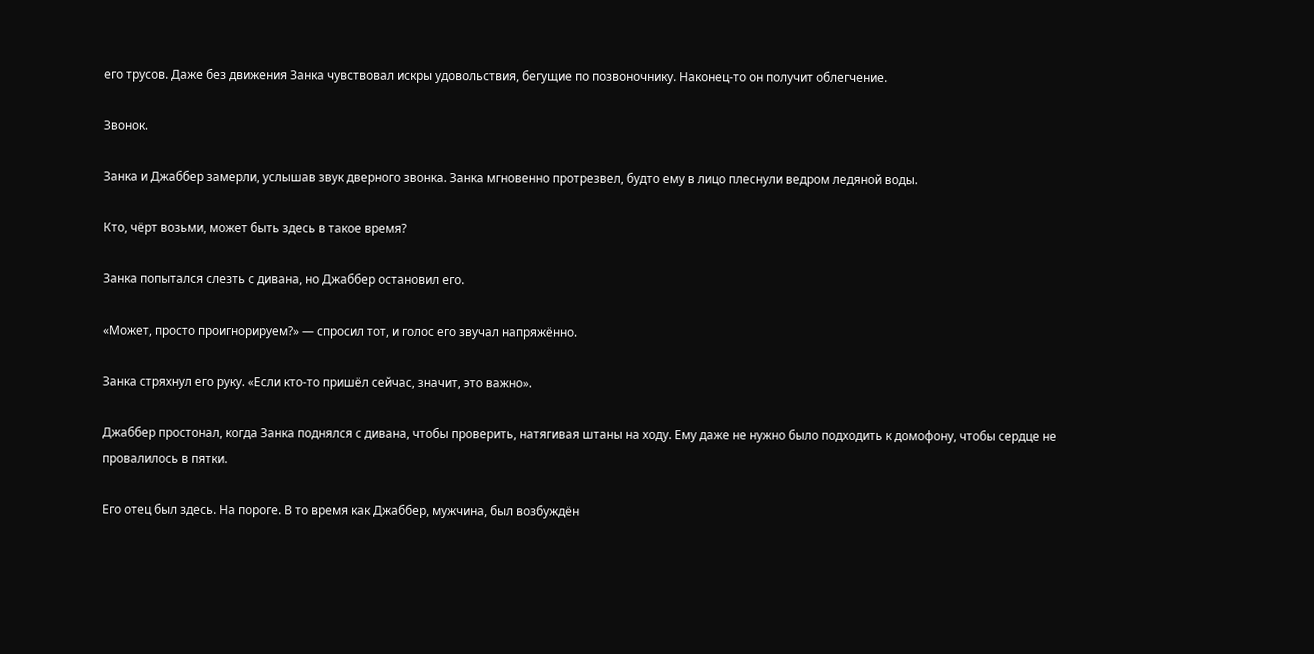его трусов. Даже без движения Занка чувствовал искры удовольствия, бегущие по позвоночнику. Наконец-то он получит облегчение.

Звонок.

Занка и Джаббер замерли, услышав звук дверного звонка. Занка мгновенно протрезвел, будто ему в лицо плеснули ведром ледяной воды.

Кто, чёрт возьми, может быть здесь в такое время?

Занка попытался слезть с дивана, но Джаббер остановил его.

«Может, просто проигнорируем?» — спросил тот, и голос его звучал напряжённо.

Занка стряхнул его руку. «Если кто-то пришёл сейчас, значит, это важно».

Джаббер простонал, когда Занка поднялся с дивана, чтобы проверить, натягивая штаны на ходу. Ему даже не нужно было подходить к домофону, чтобы сердце не провалилось в пятки.

Его отец был здесь. На пороге. В то время как Джаббер, мужчина, был возбуждён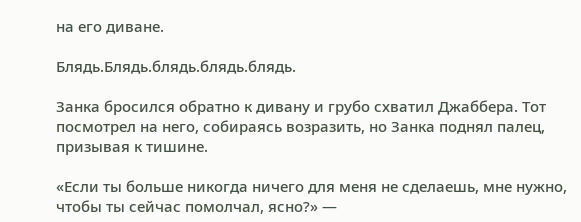на его диване.

Блядь.Блядь.блядь.блядь.блядь.

Занка бросился обратно к дивану и грубо схватил Джаббера. Тот посмотрел на него, собираясь возразить, но Занка поднял палец, призывая к тишине.

«Если ты больше никогда ничего для меня не сделаешь, мне нужно, чтобы ты сейчас помолчал, ясно?» —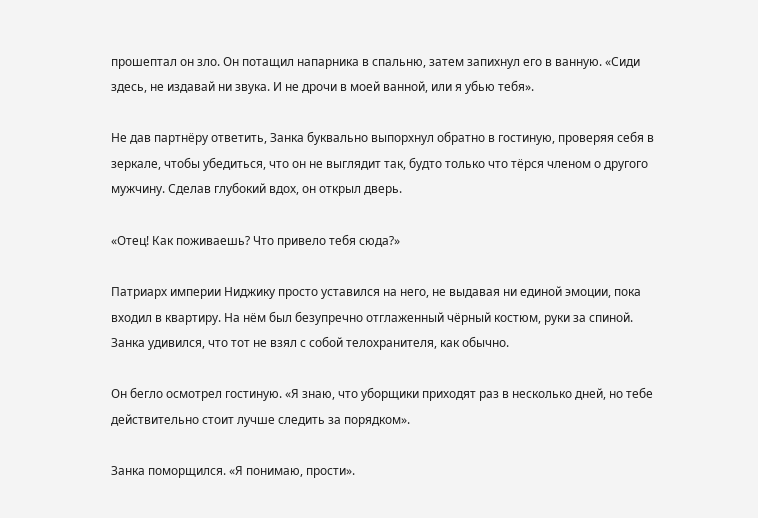прошептал он зло. Он потащил напарника в спальню, затем запихнул его в ванную. «Сиди здесь, не издавай ни звука. И не дрочи в моей ванной, или я убью тебя».

Не дав партнёру ответить, Занка буквально выпорхнул обратно в гостиную, проверяя себя в зеркале, чтобы убедиться, что он не выглядит так, будто только что тёрся членом о другого мужчину. Сделав глубокий вдох, он открыл дверь.

«Отец! Как поживаешь? Что привело тебя сюда?»

Патриарх империи Ниджику просто уставился на него, не выдавая ни единой эмоции, пока входил в квартиру. На нём был безупречно отглаженный чёрный костюм, руки за спиной. Занка удивился, что тот не взял с собой телохранителя, как обычно.

Он бегло осмотрел гостиную. «Я знаю, что уборщики приходят раз в несколько дней, но тебе действительно стоит лучше следить за порядком».

Занка поморщился. «Я понимаю, прости».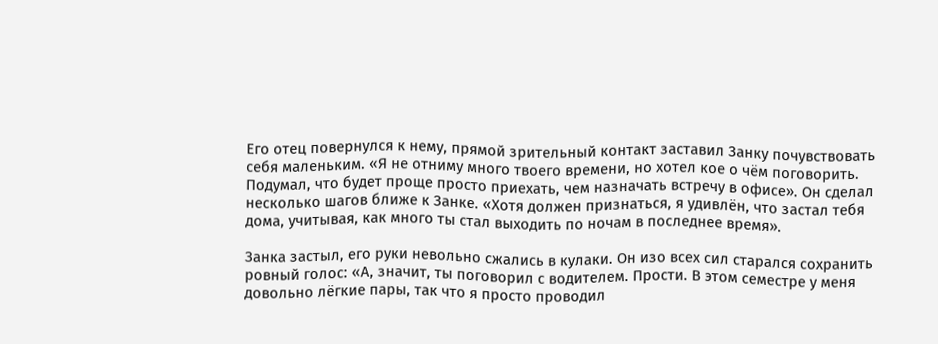Его отец повернулся к нему, прямой зрительный контакт заставил Занку почувствовать себя маленьким. «Я не отниму много твоего времени, но хотел кое о чём поговорить. Подумал, что будет проще просто приехать, чем назначать встречу в офисе». Он сделал несколько шагов ближе к Занке. «Хотя должен признаться, я удивлён, что застал тебя дома, учитывая, как много ты стал выходить по ночам в последнее время».

Занка застыл, его руки невольно сжались в кулаки. Он изо всех сил старался сохранить ровный голос: «А, значит, ты поговорил с водителем. Прости. В этом семестре у меня довольно лёгкие пары, так что я просто проводил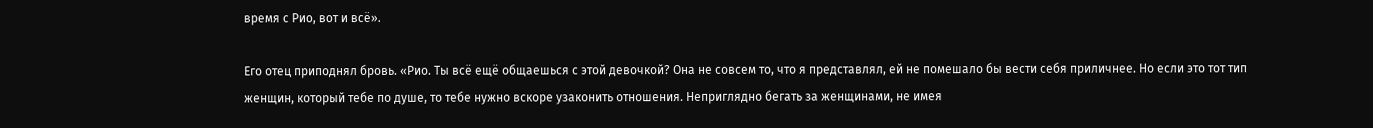время с Рио, вот и всё».

Его отец приподнял бровь. «Рио. Ты всё ещё общаешься с этой девочкой? Она не совсем то, что я представлял, ей не помешало бы вести себя приличнее. Но если это тот тип женщин, который тебе по душе, то тебе нужно вскоре узаконить отношения. Неприглядно бегать за женщинами, не имея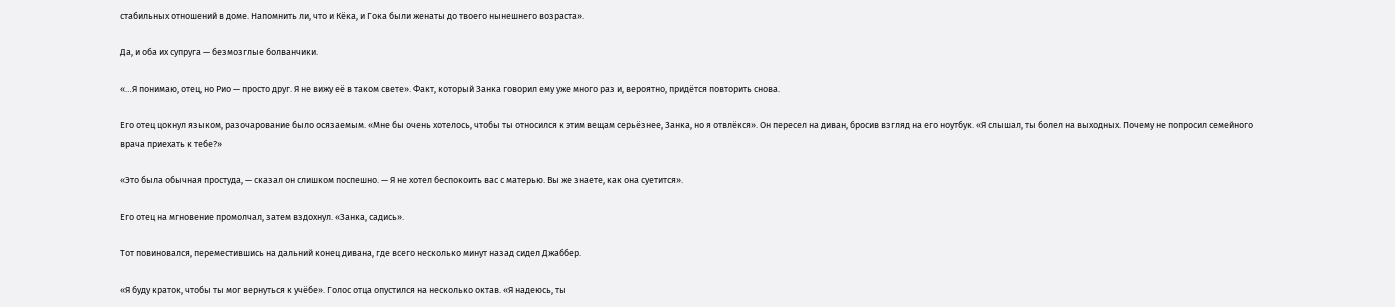стабильных отношений в доме. Напомнить ли, что и Кёка, и Гока были женаты до твоего нынешнего возраста».

Да, и оба их супруга — безмозглые болванчики.

«…Я понимаю, отец, но Рио — просто друг. Я не вижу её в таком свете». Факт, который Занка говорил ему уже много раз и, вероятно, придётся повторить снова.

Его отец цокнул языком, разочарование было осязаемым. «Мне бы очень хотелось, чтобы ты относился к этим вещам серьёзнее, Занка, но я отвлёкся». Он пересел на диван, бросив взгляд на его ноутбук. «Я слышал, ты болел на выходных. Почему не попросил семейного врача приехать к тебе?»

«Это была обычная простуда, — сказал он слишком поспешно. — Я не хотел беспокоить вас с матерью. Вы же знаете, как она суетится».

Его отец на мгновение промолчал, затем вздохнул. «Занка, садись».

Тот повиновался, переместившись на дальний конец дивана, где всего несколько минут назад сидел Джаббер.

«Я буду краток, чтобы ты мог вернуться к учёбе». Голос отца опустился на несколько октав. «Я надеюсь, ты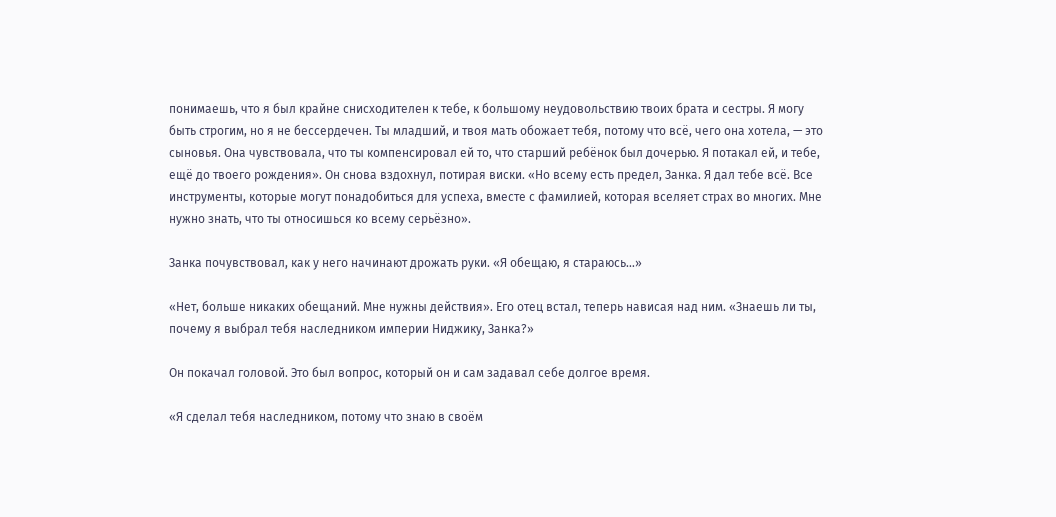понимаешь, что я был крайне снисходителен к тебе, к большому неудовольствию твоих брата и сестры. Я могу быть строгим, но я не бессердечен. Ты младший, и твоя мать обожает тебя, потому что всё, чего она хотела, — это сыновья. Она чувствовала, что ты компенсировал ей то, что старший ребёнок был дочерью. Я потакал ей, и тебе, ещё до твоего рождения». Он снова вздохнул, потирая виски. «Но всему есть предел, Занка. Я дал тебе всё. Все инструменты, которые могут понадобиться для успеха, вместе с фамилией, которая вселяет страх во многих. Мне нужно знать, что ты относишься ко всему серьёзно».

Занка почувствовал, как у него начинают дрожать руки. «Я обещаю, я стараюсь…»

«Нет, больше никаких обещаний. Мне нужны действия». Его отец встал, теперь нависая над ним. «Знаешь ли ты, почему я выбрал тебя наследником империи Ниджику, Занка?»

Он покачал головой. Это был вопрос, который он и сам задавал себе долгое время.

«Я сделал тебя наследником, потому что знаю в своём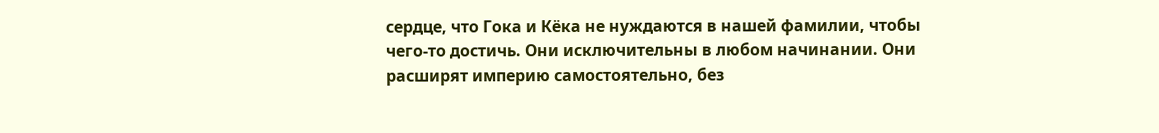сердце, что Гока и Кёка не нуждаются в нашей фамилии, чтобы чего-то достичь. Они исключительны в любом начинании. Они расширят империю самостоятельно, без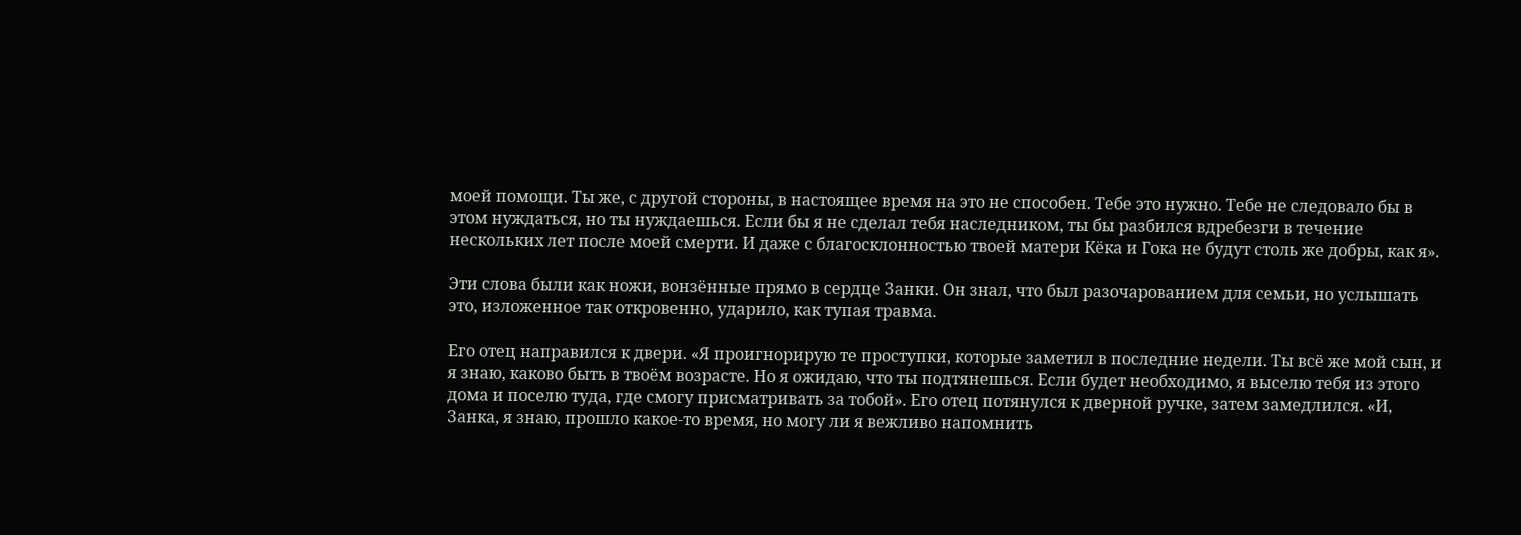моей помощи. Ты же, с другой стороны, в настоящее время на это не способен. Тебе это нужно. Тебе не следовало бы в этом нуждаться, но ты нуждаешься. Если бы я не сделал тебя наследником, ты бы разбился вдребезги в течение нескольких лет после моей смерти. И даже с благосклонностью твоей матери Кёка и Гока не будут столь же добры, как я».

Эти слова были как ножи, вонзённые прямо в сердце Занки. Он знал, что был разочарованием для семьи, но услышать это, изложенное так откровенно, ударило, как тупая травма.

Его отец направился к двери. «Я проигнорирую те проступки, которые заметил в последние недели. Ты всё же мой сын, и я знаю, каково быть в твоём возрасте. Но я ожидаю, что ты подтянешься. Если будет необходимо, я выселю тебя из этого дома и поселю туда, где смогу присматривать за тобой». Его отец потянулся к дверной ручке, затем замедлился. «И, Занка, я знаю, прошло какое-то время, но могу ли я вежливо напомнить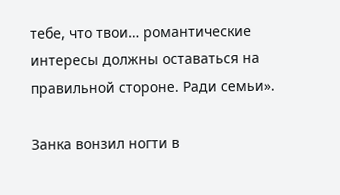тебе, что твои… романтические интересы должны оставаться на правильной стороне. Ради семьи».

Занка вонзил ногти в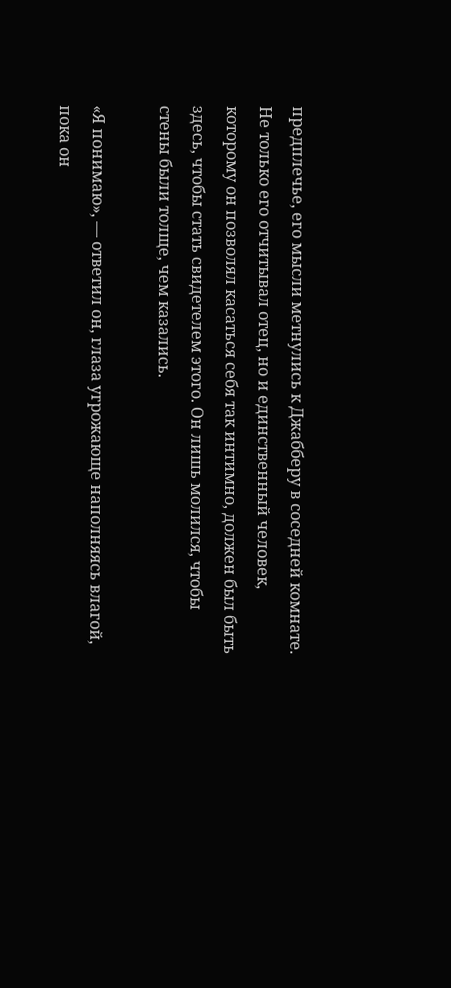предплечье, его мысли метнулись к Джабберу в соседней комнате. Не только его отчитывал отец, но и единственный человек, которому он позволял касаться себя так интимно, должен был быть здесь, чтобы стать свидетелем этого. Он лишь молился, чтобы стены были толще, чем казались.

«Я понимаю», — ответил он, глаза угрожающе наполняясь влагой, пока он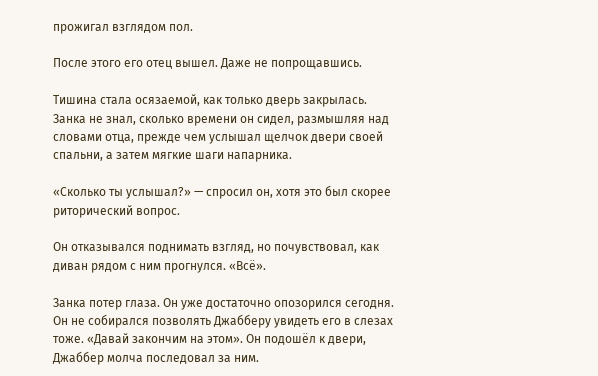прожигал взглядом пол.

После этого его отец вышел. Даже не попрощавшись.

Тишина стала осязаемой, как только дверь закрылась. Занка не знал, сколько времени он сидел, размышляя над словами отца, прежде чем услышал щелчок двери своей спальни, а затем мягкие шаги напарника.

«Сколько ты услышал?» — спросил он, хотя это был скорее риторический вопрос.

Он отказывался поднимать взгляд, но почувствовал, как диван рядом с ним прогнулся. «Всё».

Занка потер глаза. Он уже достаточно опозорился сегодня. Он не собирался позволять Джабберу увидеть его в слезах тоже. «Давай закончим на этом». Он подошёл к двери, Джаббер молча последовал за ним.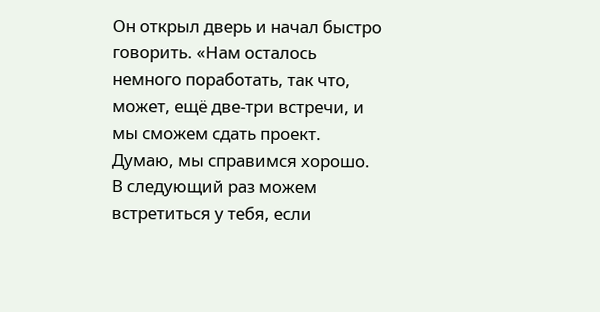Он открыл дверь и начал быстро говорить. «Нам осталось немного поработать, так что, может, ещё две-три встречи, и мы сможем сдать проект. Думаю, мы справимся хорошо. В следующий раз можем встретиться у тебя, если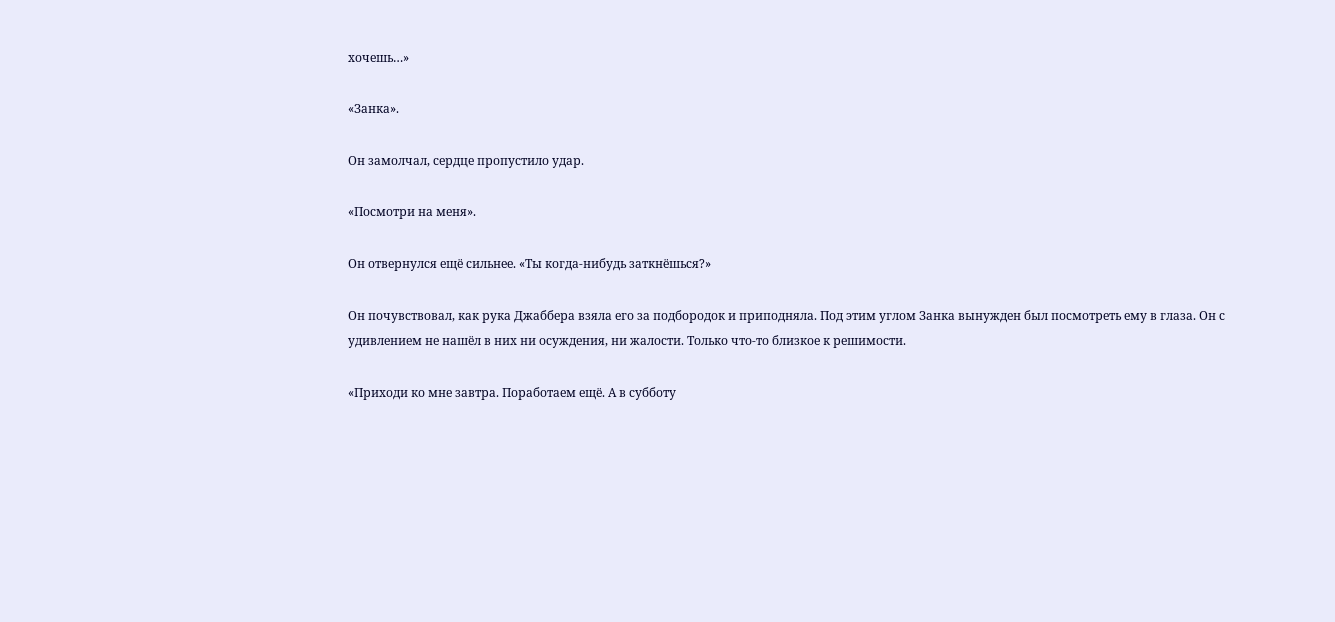хочешь…»

«Занка».

Он замолчал, сердце пропустило удар.

«Посмотри на меня».

Он отвернулся ещё сильнее. «Ты когда-нибудь заткнёшься?»

Он почувствовал, как рука Джаббера взяла его за подбородок и приподняла. Под этим углом Занка вынужден был посмотреть ему в глаза. Он с удивлением не нашёл в них ни осуждения, ни жалости. Только что-то близкое к решимости.

«Приходи ко мне завтра. Поработаем ещё. А в субботу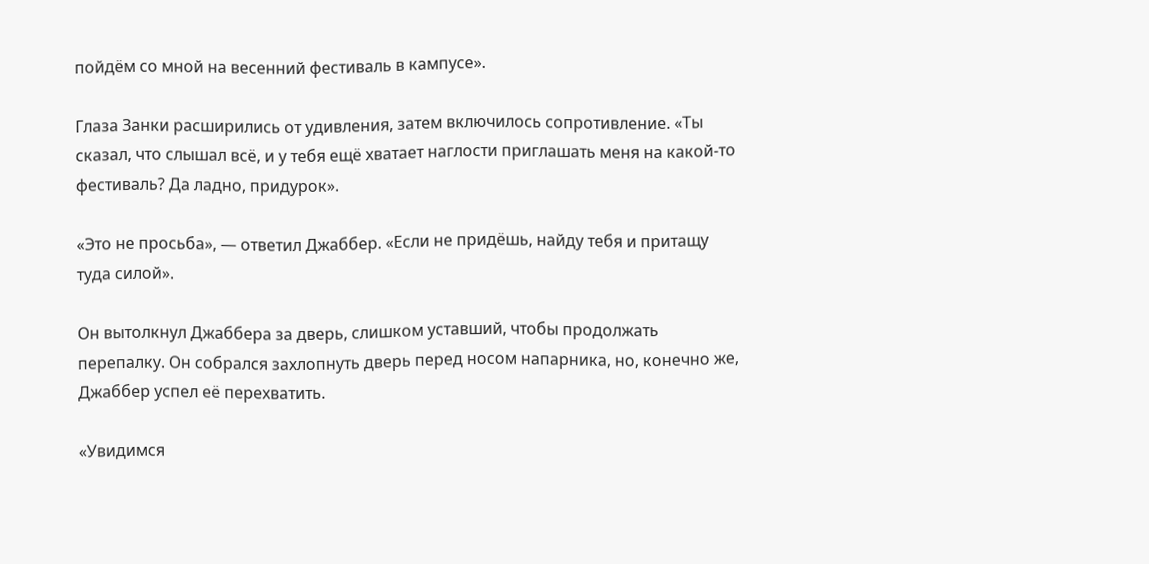пойдём со мной на весенний фестиваль в кампусе».

Глаза Занки расширились от удивления, затем включилось сопротивление. «Ты сказал, что слышал всё, и у тебя ещё хватает наглости приглашать меня на какой-то фестиваль? Да ладно, придурок».

«Это не просьба», — ответил Джаббер. «Если не придёшь, найду тебя и притащу туда силой».

Он вытолкнул Джаббера за дверь, слишком уставший, чтобы продолжать перепалку. Он собрался захлопнуть дверь перед носом напарника, но, конечно же, Джаббер успел её перехватить.

«Увидимся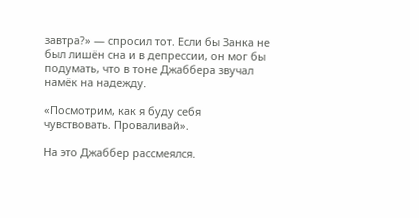завтра?» — спросил тот. Если бы Занка не был лишён сна и в депрессии, он мог бы подумать, что в тоне Джаббера звучал намёк на надежду.

«Посмотрим, как я буду себя чувствовать. Проваливай».

На это Джаббер рассмеялся.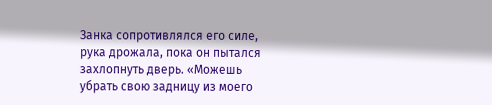Занка сопротивлялся его силе, рука дрожала, пока он пытался захлопнуть дверь. «Можешь убрать свою задницу из моего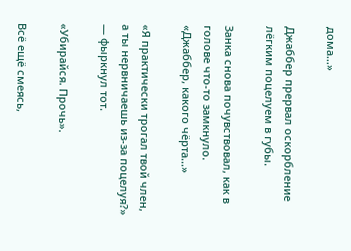дома…»

Джаббер прервал оскорбление лёгким поцелуем в губы.

Занка снова почувствовал, как в голове что-то замкнуло. «Джаббер, какого чёрта…»

«Я практически трогал твой член, а ты нервничаешь из-за поцелуя?» — фыркнул тот.

«Убирайся. Прочь».

Всё ещё смеясь,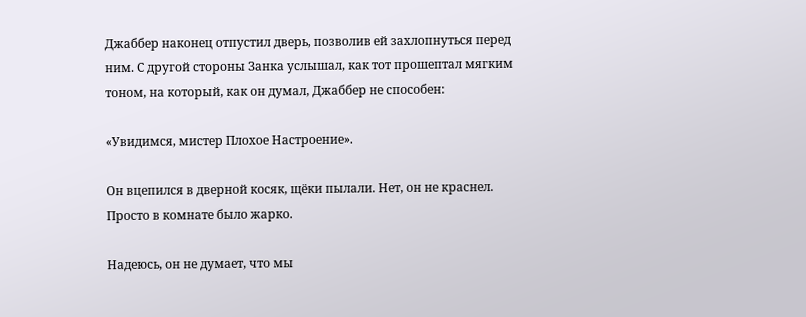Джаббер наконец отпустил дверь, позволив ей захлопнуться перед ним. С другой стороны Занка услышал, как тот прошептал мягким тоном, на который, как он думал, Джаббер не способен:

«Увидимся, мистер Плохое Настроение».

Он вцепился в дверной косяк, щёки пылали. Нет, он не краснел. Просто в комнате было жарко.

Надеюсь, он не думает, что мы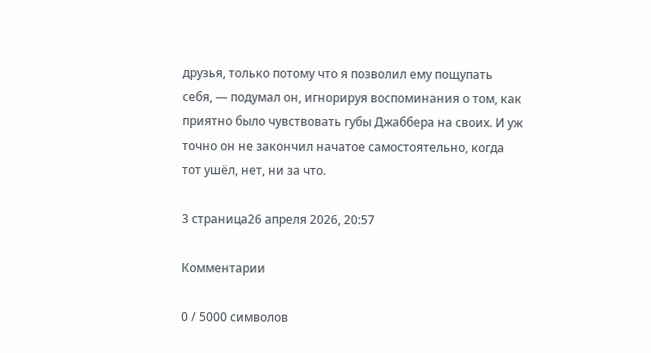друзья, только потому что я позволил ему пощупать себя, — подумал он, игнорируя воспоминания о том, как приятно было чувствовать губы Джаббера на своих. И уж точно он не закончил начатое самостоятельно, когда тот ушёл, нет, ни за что.

3 страница26 апреля 2026, 20:57

Комментарии

0 / 5000 символов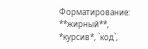Форматирование: **жирный**, *курсив*, `код`,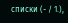списки (- / 1.),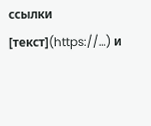ссылки [текст](https://…) и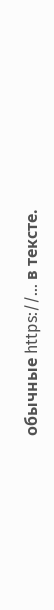обычные https://… в тексте.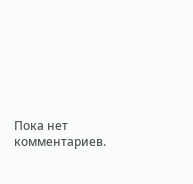Пока нет комментариев.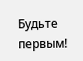Будьте первым!